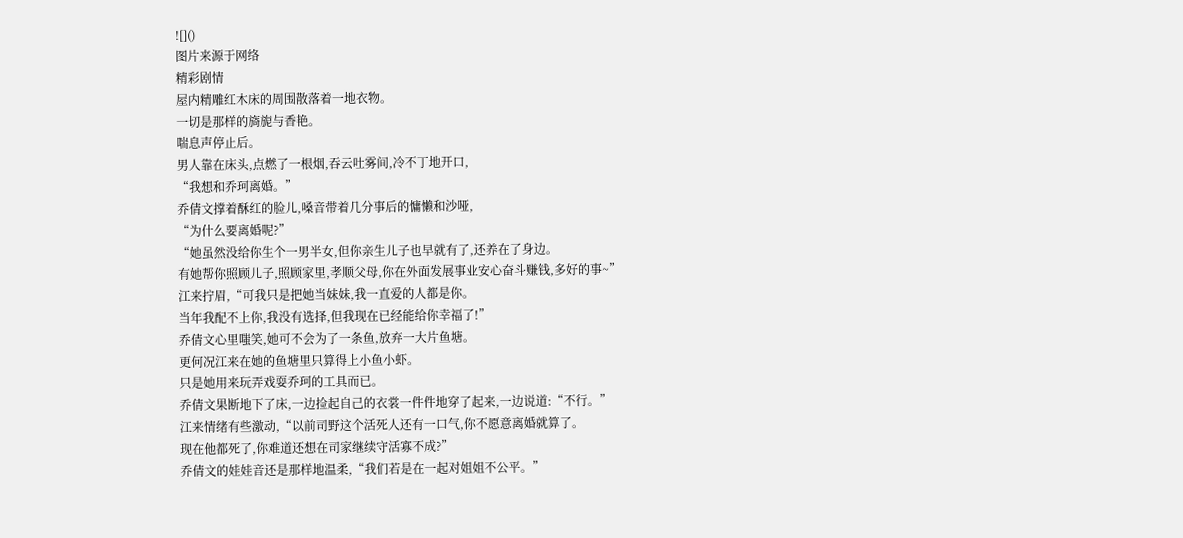![]()
图片来源于网络
精彩剧情
屋内精雕红木床的周围散落着一地衣物。
一切是那样的旖旎与香艳。
喘息声停止后。
男人靠在床头,点燃了一根烟,吞云吐雾间,冷不丁地开口,
“我想和乔珂离婚。”
乔倩文撑着酥红的脸儿,嗓音带着几分事后的慵懒和沙哑,
“为什么要离婚呢?”
“她虽然没给你生个一男半女,但你亲生儿子也早就有了,还养在了身边。
有她帮你照顾儿子,照顾家里,孝顺父母,你在外面发展事业安心奋斗赚钱,多好的事~”
江来拧眉,“可我只是把她当妹妹,我一直爱的人都是你。
当年我配不上你,我没有选择,但我现在已经能给你幸福了!”
乔倩文心里嗤笑,她可不会为了一条鱼,放弃一大片鱼塘。
更何况江来在她的鱼塘里只算得上小鱼小虾。
只是她用来玩弄戏耍乔珂的工具而已。
乔倩文果断地下了床,一边捡起自己的衣裳一件件地穿了起来,一边说道:“不行。”
江来情绪有些激动,“以前司野这个活死人还有一口气,你不愿意离婚就算了。
现在他都死了,你难道还想在司家继续守活寡不成?”
乔倩文的娃娃音还是那样地温柔,“我们若是在一起对姐姐不公平。”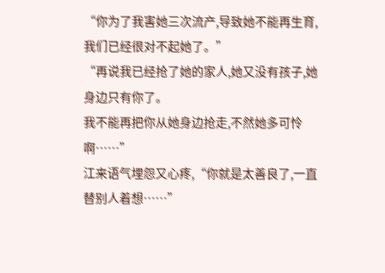“你为了我害她三次流产,导致她不能再生育,我们已经很对不起她了。”
“再说我已经抢了她的家人,她又没有孩子,她身边只有你了。
我不能再把你从她身边抢走,不然她多可怜啊……”
江来语气埋怨又心疼,“你就是太善良了,一直替别人着想……”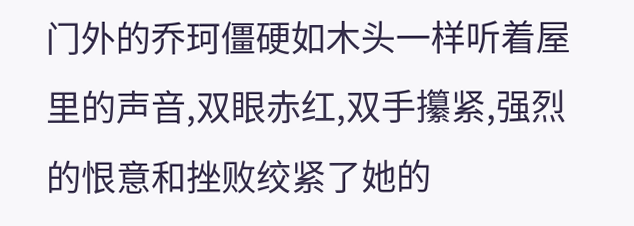门外的乔珂僵硬如木头一样听着屋里的声音,双眼赤红,双手攥紧,强烈的恨意和挫败绞紧了她的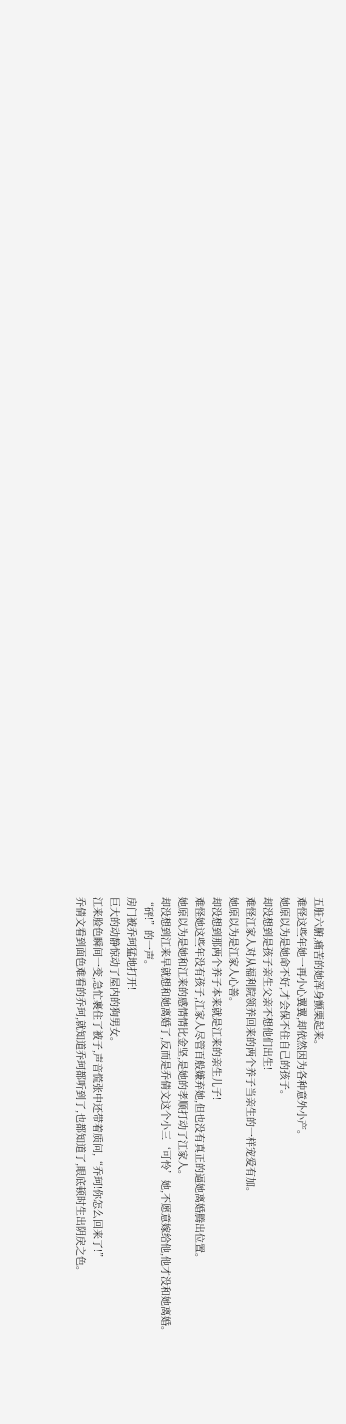五脏六腑,痛苦的她浑身颤栗起来。
难怪这些年她一再小心翼翼,却依然因为各种意外小产。
她原以为是她命不好,才会保不住自己的孩子。
却没想到是孩子亲生父亲不想他们出生!
难怪江家人对从福利院领养回来的两个养子当亲生的一样宠爱有加。
她原以为是江家人心善。
却没想到那两个养子本来就是江来的亲生儿子!
难怪她这些年没有孩子,江家人尽管百般嫌弃她,但也没有真正的逼她离婚腾出位置。
她原以为是她和江来的感情情比金坚,是她的孝顺打动了江家人。
却没想到江来早就想和她离婚了,反而是乔倩文这个小三‘可怜’她,不愿意嫁给他,他才没和她离婚。
“砰!”的一声。
房门被乔珂猛地打开!
巨大的动静惊动了屋内的狗男女。
江来脸色瞬间一变,急忙裹住了被子,声音慌张中还带着质问,“乔珂!你怎么回来了!”
乔倩文看到面色难看的乔珂,就知道乔珂都听到了,也都知道了,眼底顿时生出阴戾之色。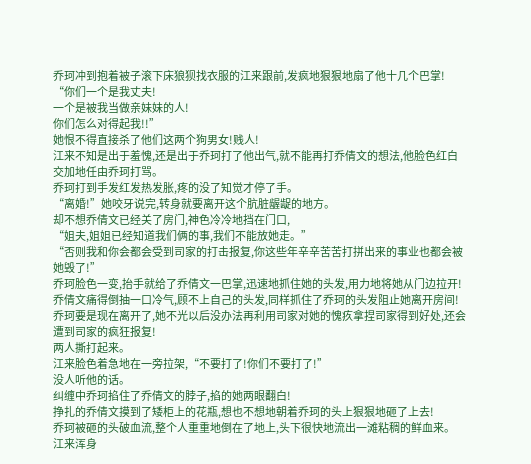乔珂冲到抱着被子滚下床狼狈找衣服的江来跟前,发疯地狠狠地扇了他十几个巴掌!
“你们一个是我丈夫!
一个是被我当做亲妹妹的人!
你们怎么对得起我!!”
她恨不得直接杀了他们这两个狗男女!贱人!
江来不知是出于羞愧,还是出于乔珂打了他出气,就不能再打乔倩文的想法,他脸色红白交加地任由乔珂打骂。
乔珂打到手发红发热发胀,疼的没了知觉才停了手。
“离婚!”她咬牙说完,转身就要离开这个肮脏龌龊的地方。
却不想乔倩文已经关了房门,神色冷冷地挡在门口,
“姐夫,姐姐已经知道我们俩的事,我们不能放她走。”
“否则我和你会都会受到司家的打击报复,你这些年辛辛苦苦打拼出来的事业也都会被她毁了!”
乔珂脸色一变,抬手就给了乔倩文一巴掌,迅速地抓住她的头发,用力地将她从门边拉开!
乔倩文痛得倒抽一口冷气,顾不上自己的头发,同样抓住了乔珂的头发阻止她离开房间!
乔珂要是现在离开了,她不光以后没办法再利用司家对她的愧疚拿捏司家得到好处,还会遭到司家的疯狂报复!
两人撕打起来。
江来脸色着急地在一旁拉架,“不要打了!你们不要打了!”
没人听他的话。
纠缠中乔珂掐住了乔倩文的脖子,掐的她两眼翻白!
挣扎的乔倩文摸到了矮柜上的花瓶,想也不想地朝着乔珂的头上狠狠地砸了上去!
乔珂被砸的头破血流,整个人重重地倒在了地上,头下很快地流出一滩粘稠的鲜血来。
江来浑身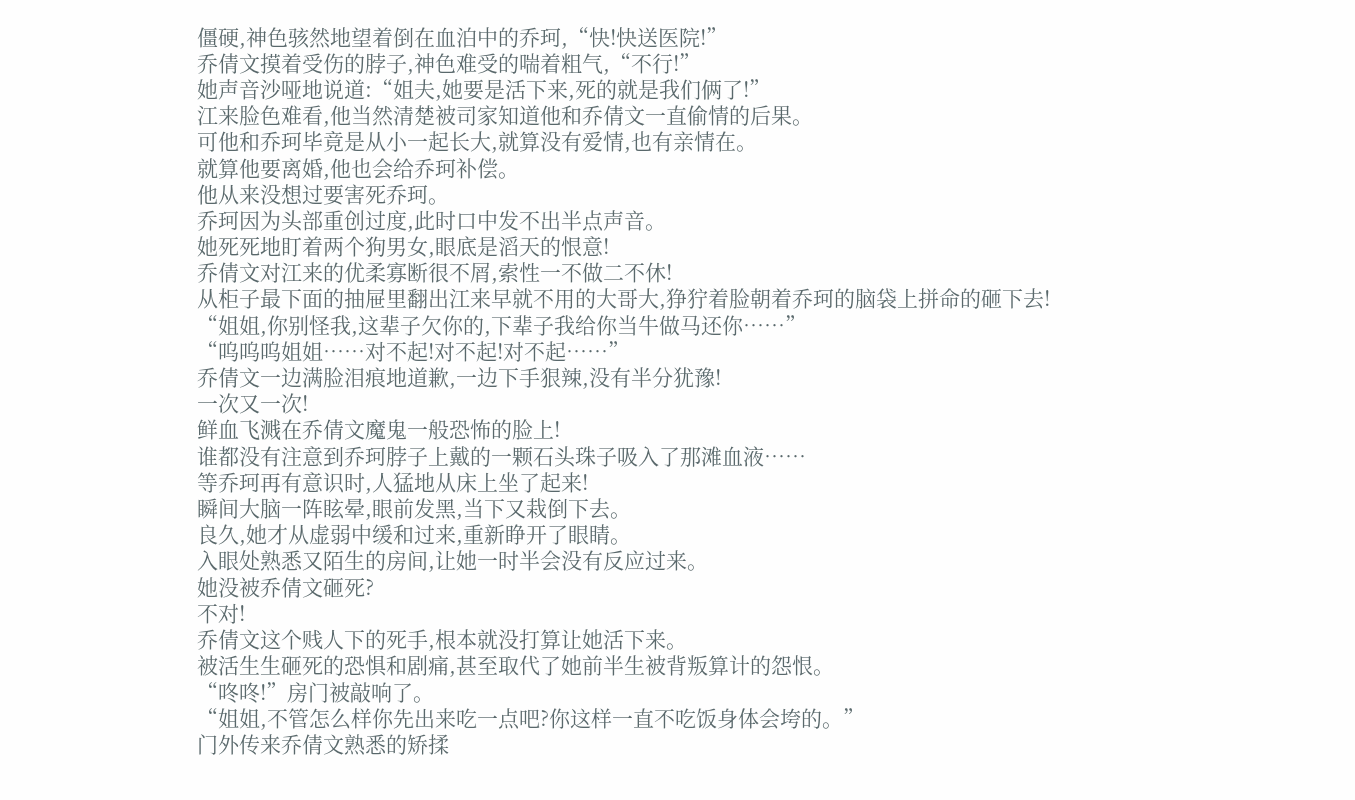僵硬,神色骇然地望着倒在血泊中的乔珂,“快!快送医院!”
乔倩文摸着受伤的脖子,神色难受的喘着粗气,“不行!”
她声音沙哑地说道:“姐夫,她要是活下来,死的就是我们俩了!”
江来脸色难看,他当然清楚被司家知道他和乔倩文一直偷情的后果。
可他和乔珂毕竟是从小一起长大,就算没有爱情,也有亲情在。
就算他要离婚,他也会给乔珂补偿。
他从来没想过要害死乔珂。
乔珂因为头部重创过度,此时口中发不出半点声音。
她死死地盯着两个狗男女,眼底是滔天的恨意!
乔倩文对江来的优柔寡断很不屑,索性一不做二不休!
从柜子最下面的抽屉里翻出江来早就不用的大哥大,狰狞着脸朝着乔珂的脑袋上拼命的砸下去!
“姐姐,你别怪我,这辈子欠你的,下辈子我给你当牛做马还你……”
“呜呜呜姐姐……对不起!对不起!对不起……”
乔倩文一边满脸泪痕地道歉,一边下手狠辣,没有半分犹豫!
一次又一次!
鲜血飞溅在乔倩文魔鬼一般恐怖的脸上!
谁都没有注意到乔珂脖子上戴的一颗石头珠子吸入了那滩血液……
等乔珂再有意识时,人猛地从床上坐了起来!
瞬间大脑一阵眩晕,眼前发黑,当下又栽倒下去。
良久,她才从虚弱中缓和过来,重新睁开了眼睛。
入眼处熟悉又陌生的房间,让她一时半会没有反应过来。
她没被乔倩文砸死?
不对!
乔倩文这个贱人下的死手,根本就没打算让她活下来。
被活生生砸死的恐惧和剧痛,甚至取代了她前半生被背叛算计的怨恨。
“咚咚!”房门被敲响了。
“姐姐,不管怎么样你先出来吃一点吧?你这样一直不吃饭身体会垮的。”
门外传来乔倩文熟悉的矫揉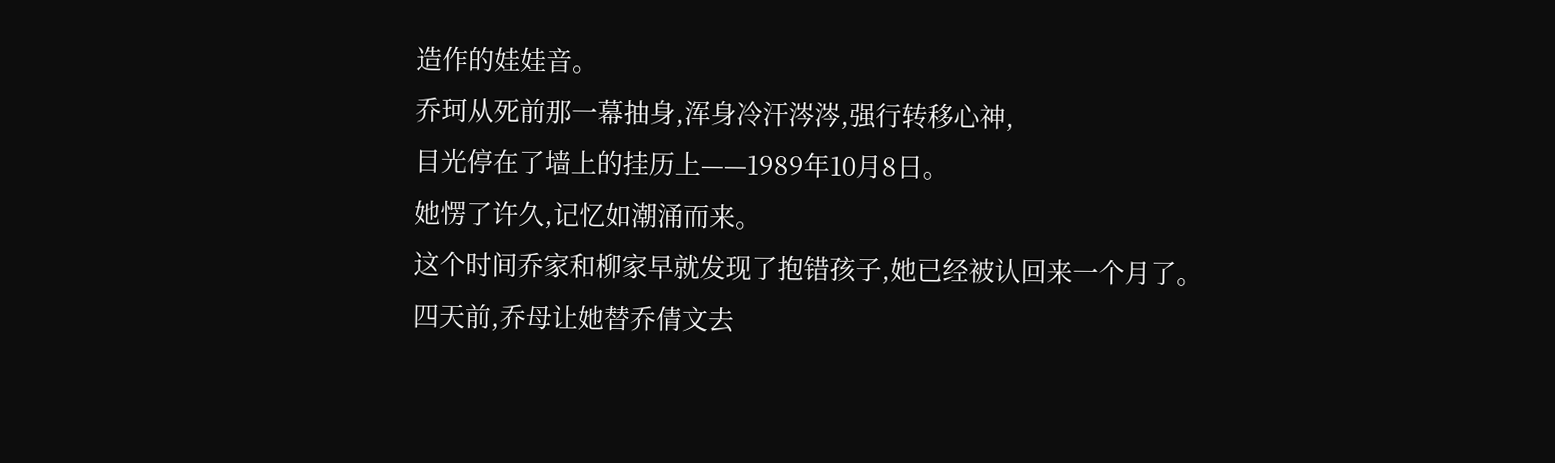造作的娃娃音。
乔珂从死前那一幕抽身,浑身冷汗涔涔,强行转移心神,
目光停在了墙上的挂历上——1989年10月8日。
她愣了许久,记忆如潮涌而来。
这个时间乔家和柳家早就发现了抱错孩子,她已经被认回来一个月了。
四天前,乔母让她替乔倩文去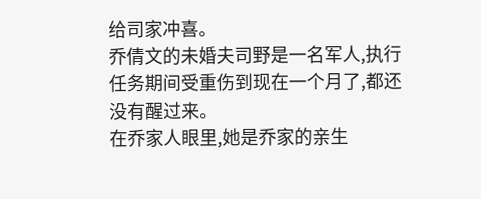给司家冲喜。
乔倩文的未婚夫司野是一名军人,执行任务期间受重伤到现在一个月了,都还没有醒过来。
在乔家人眼里,她是乔家的亲生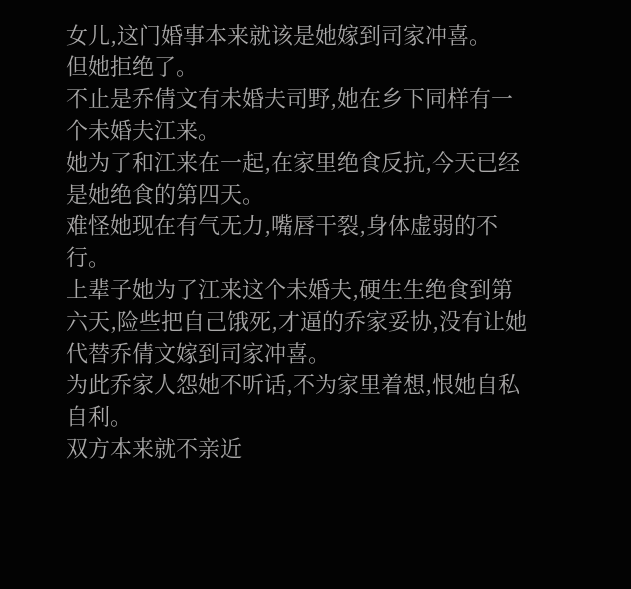女儿,这门婚事本来就该是她嫁到司家冲喜。
但她拒绝了。
不止是乔倩文有未婚夫司野,她在乡下同样有一个未婚夫江来。
她为了和江来在一起,在家里绝食反抗,今天已经是她绝食的第四天。
难怪她现在有气无力,嘴唇干裂,身体虚弱的不行。
上辈子她为了江来这个未婚夫,硬生生绝食到第六天,险些把自己饿死,才逼的乔家妥协,没有让她代替乔倩文嫁到司家冲喜。
为此乔家人怨她不听话,不为家里着想,恨她自私自利。
双方本来就不亲近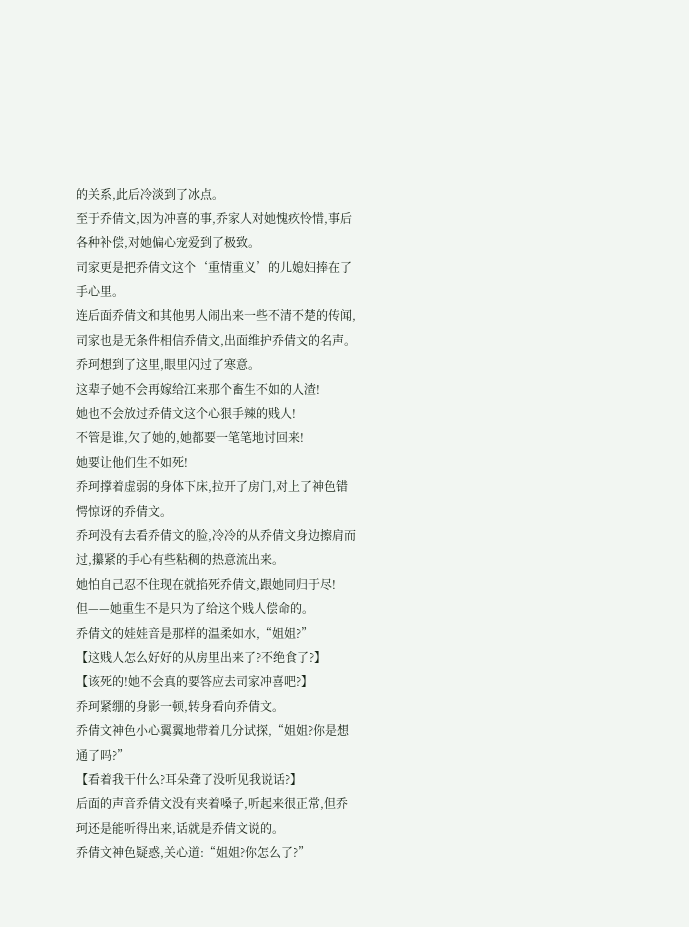的关系,此后冷淡到了冰点。
至于乔倩文,因为冲喜的事,乔家人对她愧疚怜惜,事后各种补偿,对她偏心宠爱到了极致。
司家更是把乔倩文这个‘重情重义’的儿媳妇捧在了手心里。
连后面乔倩文和其他男人闹出来一些不清不楚的传闻,司家也是无条件相信乔倩文,出面维护乔倩文的名声。
乔珂想到了这里,眼里闪过了寒意。
这辈子她不会再嫁给江来那个畜生不如的人渣!
她也不会放过乔倩文这个心狠手辣的贱人!
不管是谁,欠了她的,她都要一笔笔地讨回来!
她要让他们生不如死!
乔珂撑着虚弱的身体下床,拉开了房门,对上了神色错愕惊讶的乔倩文。
乔珂没有去看乔倩文的脸,冷冷的从乔倩文身边擦肩而过,攥紧的手心有些粘稠的热意流出来。
她怕自己忍不住现在就掐死乔倩文,跟她同归于尽!
但——她重生不是只为了给这个贱人偿命的。
乔倩文的娃娃音是那样的温柔如水,“姐姐?”
【这贱人怎么好好的从房里出来了?不绝食了?】
【该死的!她不会真的要答应去司家冲喜吧?】
乔珂紧绷的身影一顿,转身看向乔倩文。
乔倩文神色小心翼翼地带着几分试探,“姐姐?你是想通了吗?”
【看着我干什么?耳朵聋了没听见我说话?】
后面的声音乔倩文没有夹着嗓子,听起来很正常,但乔珂还是能听得出来,话就是乔倩文说的。
乔倩文神色疑惑,关心道:“姐姐?你怎么了?”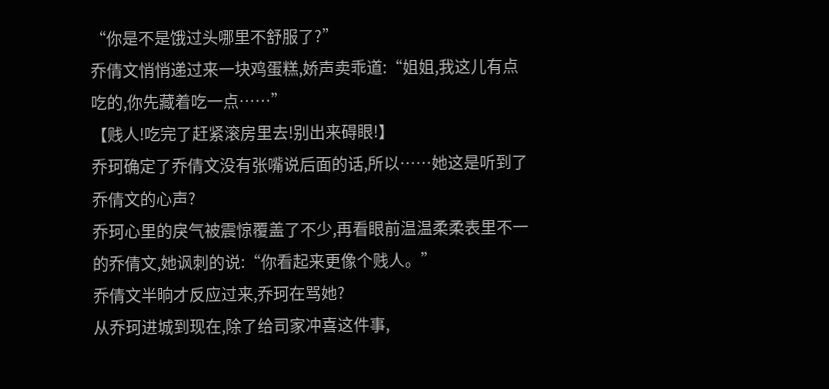“你是不是饿过头哪里不舒服了?”
乔倩文悄悄递过来一块鸡蛋糕,娇声卖乖道:“姐姐,我这儿有点吃的,你先藏着吃一点……”
【贱人!吃完了赶紧滚房里去!别出来碍眼!】
乔珂确定了乔倩文没有张嘴说后面的话,所以……她这是听到了乔倩文的心声?
乔珂心里的戾气被震惊覆盖了不少,再看眼前温温柔柔表里不一的乔倩文,她讽刺的说:“你看起来更像个贱人。”
乔倩文半晌才反应过来,乔珂在骂她?
从乔珂进城到现在,除了给司家冲喜这件事,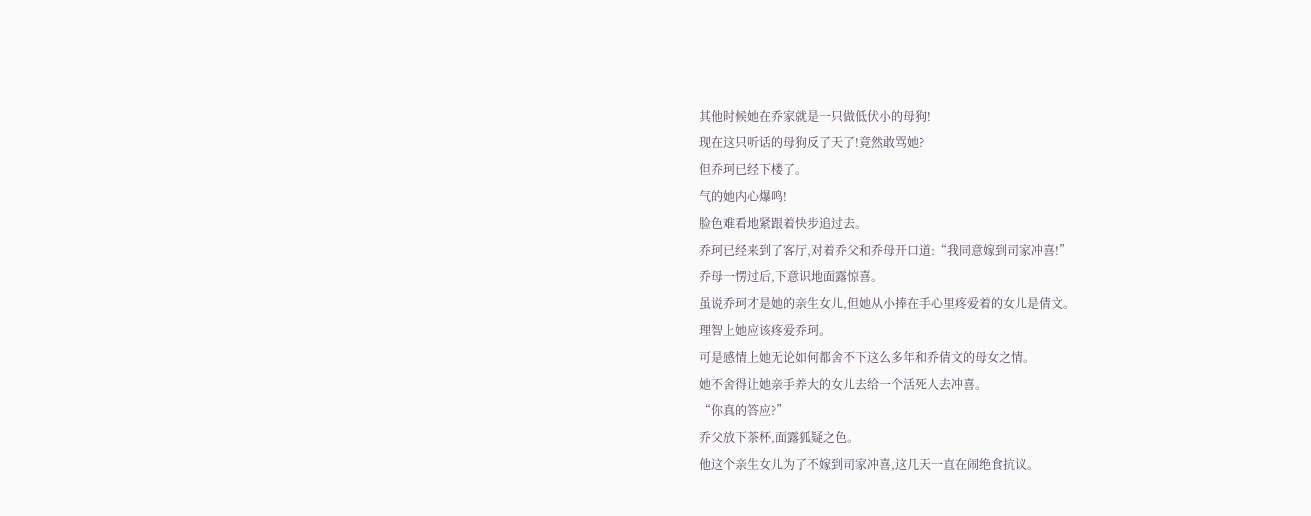其他时候她在乔家就是一只做低伏小的母狗!
现在这只听话的母狗反了天了!竟然敢骂她?
但乔珂已经下楼了。
气的她内心爆鸣!
脸色难看地紧跟着快步追过去。
乔珂已经来到了客厅,对着乔父和乔母开口道:“我同意嫁到司家冲喜!”
乔母一愣过后,下意识地面露惊喜。
虽说乔珂才是她的亲生女儿,但她从小捧在手心里疼爱着的女儿是倩文。
理智上她应该疼爱乔珂。
可是感情上她无论如何都舍不下这么多年和乔倩文的母女之情。
她不舍得让她亲手养大的女儿去给一个活死人去冲喜。
“你真的答应?”
乔父放下茶杯,面露狐疑之色。
他这个亲生女儿为了不嫁到司家冲喜,这几天一直在闹绝食抗议。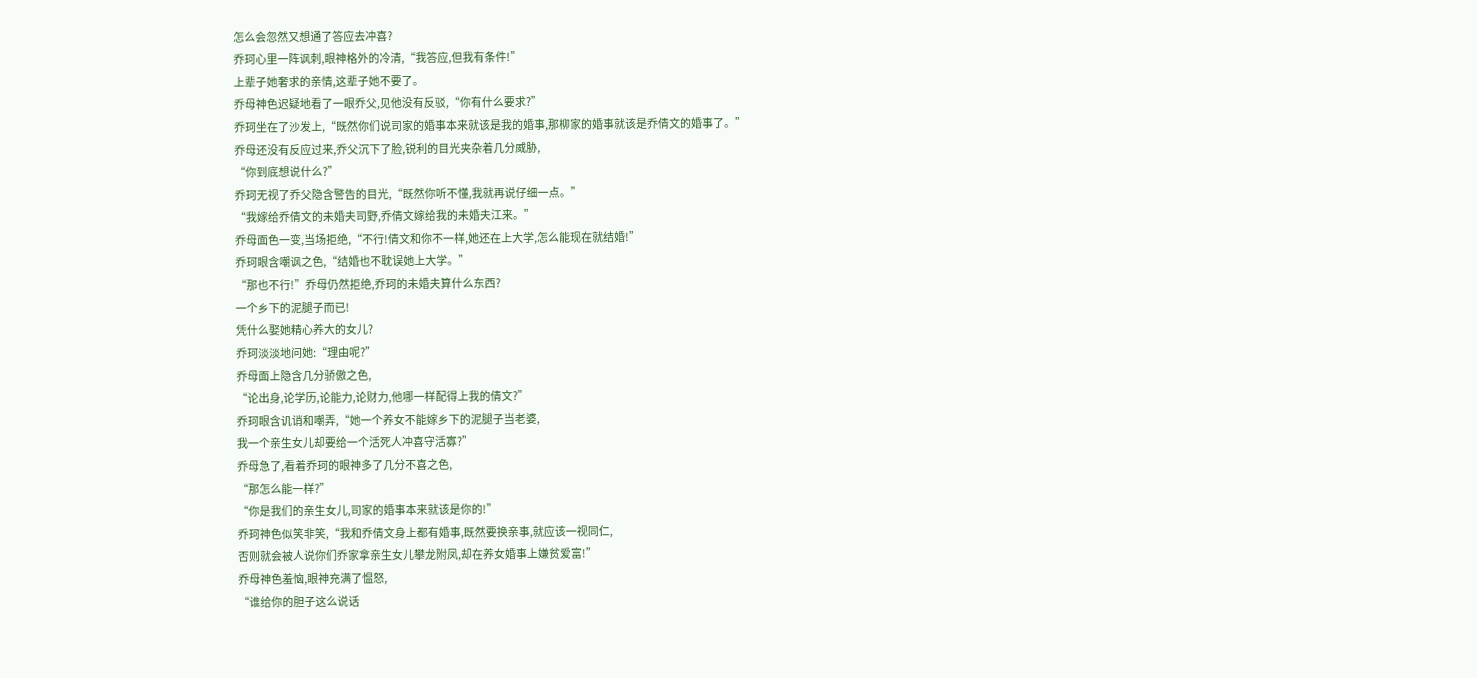怎么会忽然又想通了答应去冲喜?
乔珂心里一阵讽刺,眼神格外的冷清,“我答应,但我有条件!”
上辈子她奢求的亲情,这辈子她不要了。
乔母神色迟疑地看了一眼乔父,见他没有反驳,“你有什么要求?”
乔珂坐在了沙发上,“既然你们说司家的婚事本来就该是我的婚事,那柳家的婚事就该是乔倩文的婚事了。”
乔母还没有反应过来,乔父沉下了脸,锐利的目光夹杂着几分威胁,
“你到底想说什么?”
乔珂无视了乔父隐含警告的目光,“既然你听不懂,我就再说仔细一点。”
“我嫁给乔倩文的未婚夫司野,乔倩文嫁给我的未婚夫江来。”
乔母面色一变,当场拒绝,“不行!倩文和你不一样,她还在上大学,怎么能现在就结婚!”
乔珂眼含嘲讽之色,“结婚也不耽误她上大学。”
“那也不行!”乔母仍然拒绝,乔珂的未婚夫算什么东西?
一个乡下的泥腿子而已!
凭什么娶她精心养大的女儿?
乔珂淡淡地问她:“理由呢?”
乔母面上隐含几分骄傲之色,
“论出身,论学历,论能力,论财力,他哪一样配得上我的倩文?”
乔珂眼含讥诮和嘲弄,“她一个养女不能嫁乡下的泥腿子当老婆,
我一个亲生女儿却要给一个活死人冲喜守活寡?”
乔母急了,看着乔珂的眼神多了几分不喜之色,
“那怎么能一样?”
“你是我们的亲生女儿,司家的婚事本来就该是你的!”
乔珂神色似笑非笑,“我和乔倩文身上都有婚事,既然要换亲事,就应该一视同仁,
否则就会被人说你们乔家拿亲生女儿攀龙附凤,却在养女婚事上嫌贫爱富!”
乔母神色羞恼,眼神充满了愠怒,
“谁给你的胆子这么说话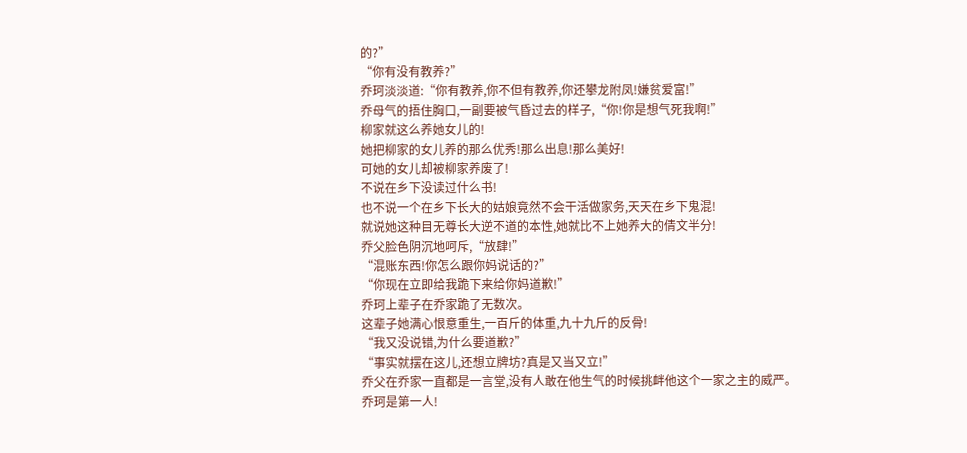的?”
“你有没有教养?”
乔珂淡淡道:“你有教养,你不但有教养,你还攀龙附凤!嫌贫爱富!”
乔母气的捂住胸口,一副要被气昏过去的样子,“你!你是想气死我啊!”
柳家就这么养她女儿的!
她把柳家的女儿养的那么优秀!那么出息!那么美好!
可她的女儿却被柳家养废了!
不说在乡下没读过什么书!
也不说一个在乡下长大的姑娘竟然不会干活做家务,天天在乡下鬼混!
就说她这种目无尊长大逆不道的本性,她就比不上她养大的倩文半分!
乔父脸色阴沉地呵斥,“放肆!”
“混账东西!你怎么跟你妈说话的?”
“你现在立即给我跪下来给你妈道歉!”
乔珂上辈子在乔家跪了无数次。
这辈子她满心恨意重生,一百斤的体重,九十九斤的反骨!
“我又没说错,为什么要道歉?”
“事实就摆在这儿,还想立牌坊?真是又当又立!”
乔父在乔家一直都是一言堂,没有人敢在他生气的时候挑衅他这个一家之主的威严。
乔珂是第一人!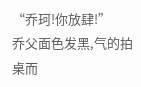“乔珂!你放肆!”
乔父面色发黑,气的拍桌而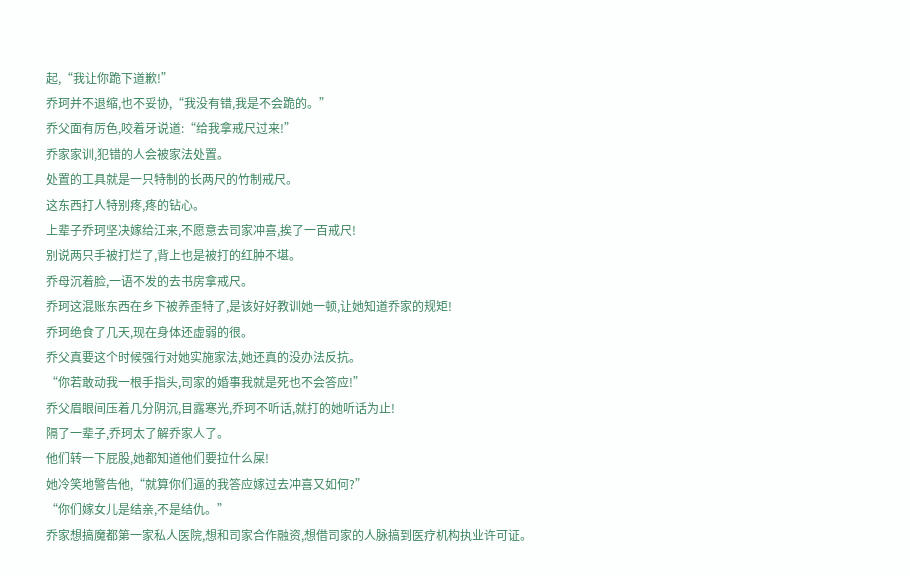起,“我让你跪下道歉!”
乔珂并不退缩,也不妥协,“我没有错,我是不会跪的。”
乔父面有厉色,咬着牙说道:“给我拿戒尺过来!”
乔家家训,犯错的人会被家法处置。
处置的工具就是一只特制的长两尺的竹制戒尺。
这东西打人特别疼,疼的钻心。
上辈子乔珂坚决嫁给江来,不愿意去司家冲喜,挨了一百戒尺!
别说两只手被打烂了,背上也是被打的红肿不堪。
乔母沉着脸,一语不发的去书房拿戒尺。
乔珂这混账东西在乡下被养歪特了,是该好好教训她一顿,让她知道乔家的规矩!
乔珂绝食了几天,现在身体还虚弱的很。
乔父真要这个时候强行对她实施家法,她还真的没办法反抗。
“你若敢动我一根手指头,司家的婚事我就是死也不会答应!”
乔父眉眼间压着几分阴沉,目露寒光,乔珂不听话,就打的她听话为止!
隔了一辈子,乔珂太了解乔家人了。
他们转一下屁股,她都知道他们要拉什么屎!
她冷笑地警告他,“就算你们逼的我答应嫁过去冲喜又如何?”
“你们嫁女儿是结亲,不是结仇。”
乔家想搞魔都第一家私人医院,想和司家合作融资,想借司家的人脉搞到医疗机构执业许可证。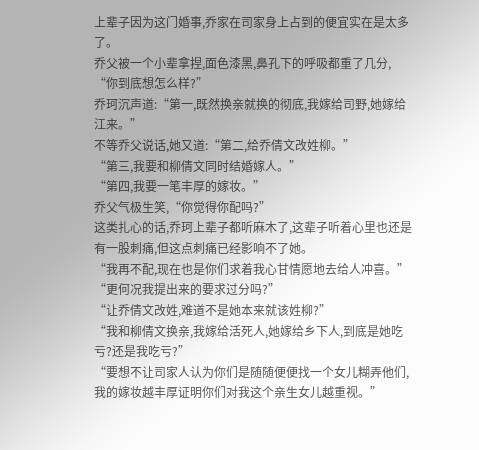上辈子因为这门婚事,乔家在司家身上占到的便宜实在是太多了。
乔父被一个小辈拿捏,面色漆黑,鼻孔下的呼吸都重了几分,
“你到底想怎么样?”
乔珂沉声道:“第一,既然换亲就换的彻底,我嫁给司野,她嫁给江来。”
不等乔父说话,她又道:“第二,给乔倩文改姓柳。”
“第三,我要和柳倩文同时结婚嫁人。”
“第四,我要一笔丰厚的嫁妆。”
乔父气极生笑,“你觉得你配吗?”
这类扎心的话,乔珂上辈子都听麻木了,这辈子听着心里也还是有一股刺痛,但这点刺痛已经影响不了她。
“我再不配,现在也是你们求着我心甘情愿地去给人冲喜。”
“更何况我提出来的要求过分吗?”
“让乔倩文改姓,难道不是她本来就该姓柳?”
“我和柳倩文换亲,我嫁给活死人,她嫁给乡下人,到底是她吃亏?还是我吃亏?”
“要想不让司家人认为你们是随随便便找一个女儿糊弄他们,
我的嫁妆越丰厚证明你们对我这个亲生女儿越重视。”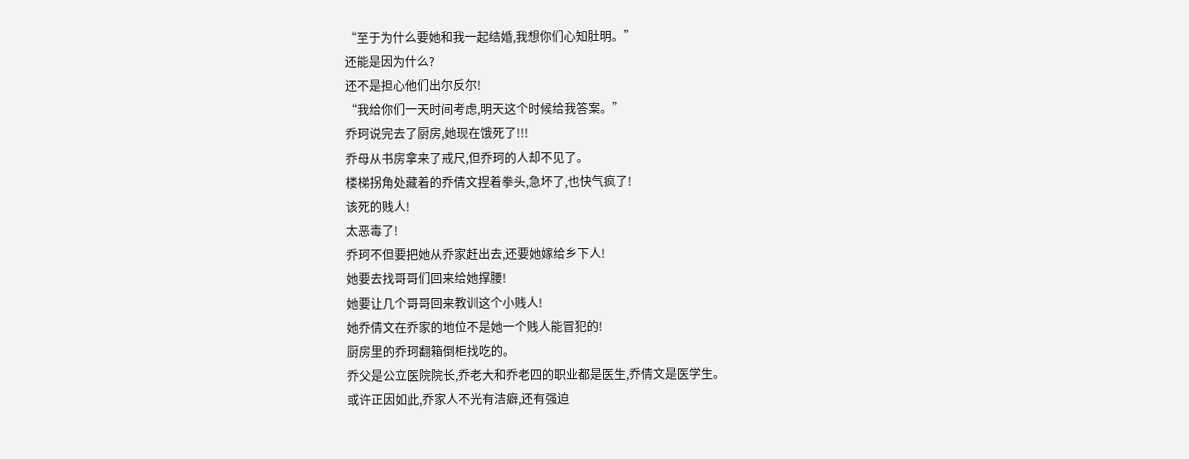“至于为什么要她和我一起结婚,我想你们心知肚明。”
还能是因为什么?
还不是担心他们出尔反尔!
“我给你们一天时间考虑,明天这个时候给我答案。”
乔珂说完去了厨房,她现在饿死了!!!
乔母从书房拿来了戒尺,但乔珂的人却不见了。
楼梯拐角处藏着的乔倩文捏着拳头,急坏了,也快气疯了!
该死的贱人!
太恶毒了!
乔珂不但要把她从乔家赶出去,还要她嫁给乡下人!
她要去找哥哥们回来给她撑腰!
她要让几个哥哥回来教训这个小贱人!
她乔倩文在乔家的地位不是她一个贱人能冒犯的!
厨房里的乔珂翻箱倒柜找吃的。
乔父是公立医院院长,乔老大和乔老四的职业都是医生,乔倩文是医学生。
或许正因如此,乔家人不光有洁癖,还有强迫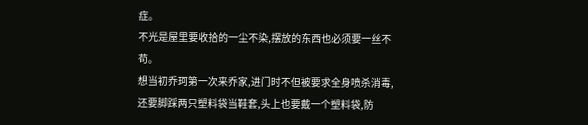症。
不光是屋里要收拾的一尘不染,摆放的东西也必须要一丝不苟。
想当初乔珂第一次来乔家,进门时不但被要求全身喷杀消毒,
还要脚踩两只塑料袋当鞋套,头上也要戴一个塑料袋,防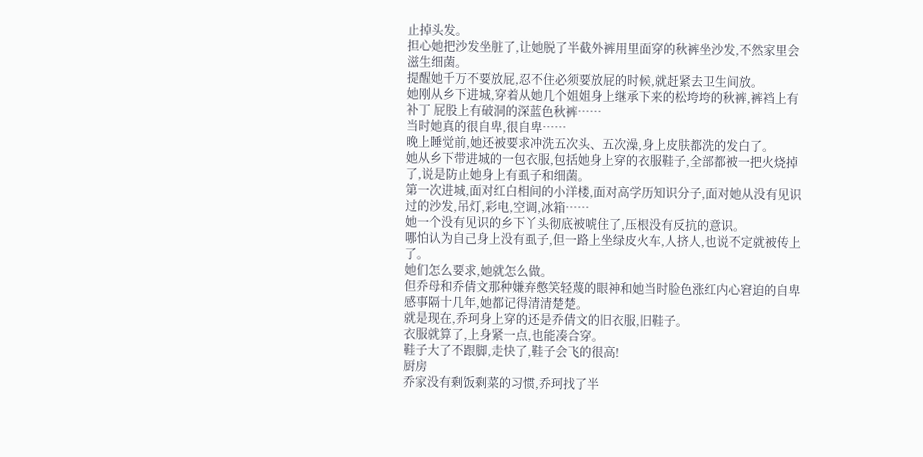止掉头发。
担心她把沙发坐脏了,让她脱了半截外裤用里面穿的秋裤坐沙发,不然家里会滋生细菌。
提醒她千万不要放屁,忍不住必须要放屁的时候,就赶紧去卫生间放。
她刚从乡下进城,穿着从她几个姐姐身上继承下来的松垮垮的秋裤,裤裆上有补丁 屁股上有破洞的深蓝色秋裤……
当时她真的很自卑,很自卑……
晚上睡觉前,她还被要求冲洗五次头、五次澡,身上皮肤都洗的发白了。
她从乡下带进城的一包衣服,包括她身上穿的衣服鞋子,全部都被一把火烧掉了,说是防止她身上有虱子和细菌。
第一次进城,面对红白相间的小洋楼,面对高学历知识分子,面对她从没有见识过的沙发,吊灯,彩电,空调,冰箱……
她一个没有见识的乡下丫头彻底被唬住了,压根没有反抗的意识。
哪怕认为自己身上没有虱子,但一路上坐绿皮火车,人挤人,也说不定就被传上了。
她们怎么要求,她就怎么做。
但乔母和乔倩文那种嫌弃憋笑轻蔑的眼神和她当时脸色涨红内心窘迫的自卑感事隔十几年,她都记得清清楚楚。
就是现在,乔珂身上穿的还是乔倩文的旧衣服,旧鞋子。
衣服就算了,上身紧一点,也能凑合穿。
鞋子大了不跟脚,走快了,鞋子会飞的很高!
厨房
乔家没有剩饭剩菜的习惯,乔珂找了半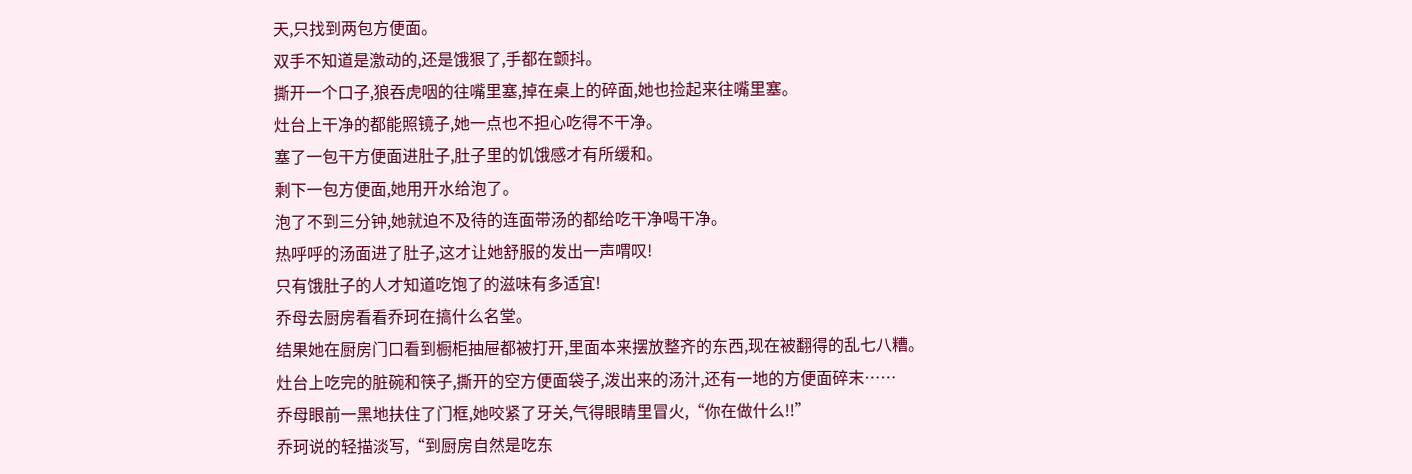天,只找到两包方便面。
双手不知道是激动的,还是饿狠了,手都在颤抖。
撕开一个口子,狼吞虎咽的往嘴里塞,掉在桌上的碎面,她也捡起来往嘴里塞。
灶台上干净的都能照镜子,她一点也不担心吃得不干净。
塞了一包干方便面进肚子,肚子里的饥饿感才有所缓和。
剩下一包方便面,她用开水给泡了。
泡了不到三分钟,她就迫不及待的连面带汤的都给吃干净喝干净。
热呼呼的汤面进了肚子,这才让她舒服的发出一声喟叹!
只有饿肚子的人才知道吃饱了的滋味有多适宜!
乔母去厨房看看乔珂在搞什么名堂。
结果她在厨房门口看到橱柜抽屉都被打开,里面本来摆放整齐的东西,现在被翻得的乱七八糟。
灶台上吃完的脏碗和筷子,撕开的空方便面袋子,泼出来的汤汁,还有一地的方便面碎末……
乔母眼前一黑地扶住了门框,她咬紧了牙关,气得眼睛里冒火,“你在做什么!!”
乔珂说的轻描淡写,“到厨房自然是吃东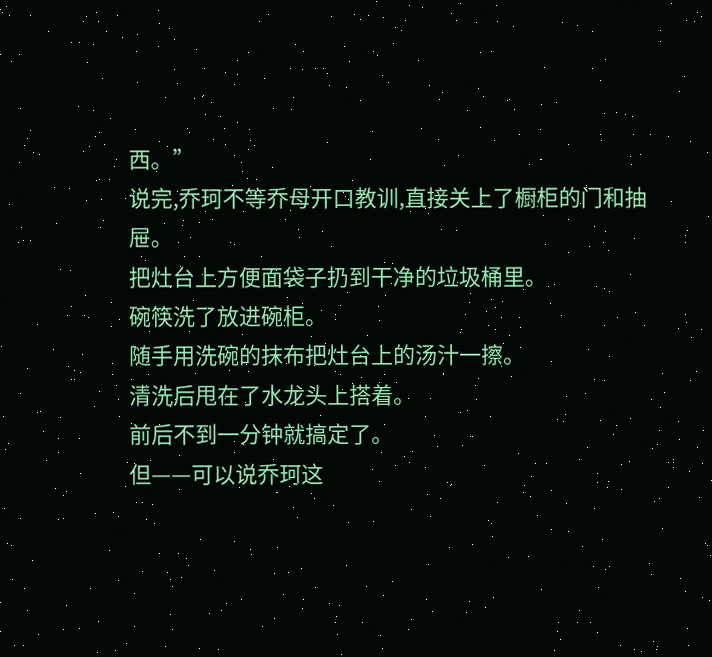西。”
说完,乔珂不等乔母开口教训,直接关上了橱柜的门和抽屉。
把灶台上方便面袋子扔到干净的垃圾桶里。
碗筷洗了放进碗柜。
随手用洗碗的抹布把灶台上的汤汁一擦。
清洗后甩在了水龙头上搭着。
前后不到一分钟就搞定了。
但——可以说乔珂这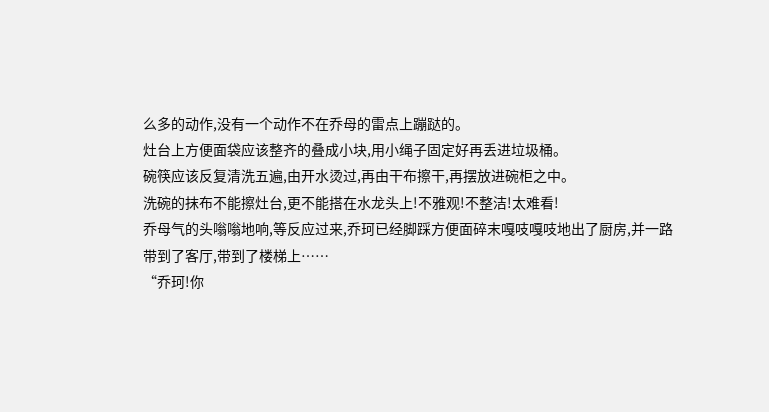么多的动作,没有一个动作不在乔母的雷点上蹦跶的。
灶台上方便面袋应该整齐的叠成小块,用小绳子固定好再丢进垃圾桶。
碗筷应该反复清洗五遍,由开水烫过,再由干布擦干,再摆放进碗柜之中。
洗碗的抹布不能擦灶台,更不能搭在水龙头上!不雅观!不整洁!太难看!
乔母气的头嗡嗡地响,等反应过来,乔珂已经脚踩方便面碎末嘎吱嘎吱地出了厨房,并一路带到了客厅,带到了楼梯上……
“乔珂!你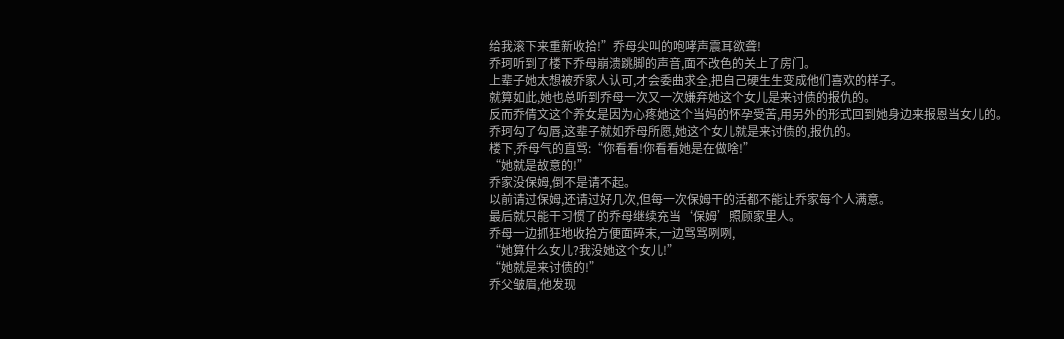给我滚下来重新收拾!”乔母尖叫的咆哮声震耳欲聋!
乔珂听到了楼下乔母崩溃跳脚的声音,面不改色的关上了房门。
上辈子她太想被乔家人认可,才会委曲求全,把自己硬生生变成他们喜欢的样子。
就算如此,她也总听到乔母一次又一次嫌弃她这个女儿是来讨债的报仇的。
反而乔倩文这个养女是因为心疼她这个当妈的怀孕受苦,用另外的形式回到她身边来报恩当女儿的。
乔珂勾了勾唇,这辈子就如乔母所愿,她这个女儿就是来讨债的,报仇的。
楼下,乔母气的直骂:“你看看!你看看她是在做啥!”
“她就是故意的!”
乔家没保姆,倒不是请不起。
以前请过保姆,还请过好几次,但每一次保姆干的活都不能让乔家每个人满意。
最后就只能干习惯了的乔母继续充当‘保姆’照顾家里人。
乔母一边抓狂地收拾方便面碎末,一边骂骂咧咧,
“她算什么女儿?我没她这个女儿!”
“她就是来讨债的!”
乔父皱眉,他发现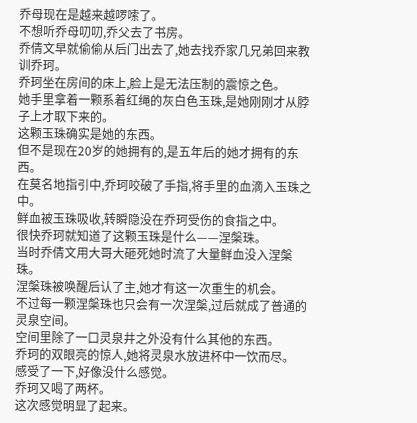乔母现在是越来越啰嗦了。
不想听乔母叨叨,乔父去了书房。
乔倩文早就偷偷从后门出去了,她去找乔家几兄弟回来教训乔珂。
乔珂坐在房间的床上,脸上是无法压制的震惊之色。
她手里拿着一颗系着红绳的灰白色玉珠,是她刚刚才从脖子上才取下来的。
这颗玉珠确实是她的东西。
但不是现在20岁的她拥有的,是五年后的她才拥有的东西。
在莫名地指引中,乔珂咬破了手指,将手里的血滴入玉珠之中。
鲜血被玉珠吸收,转瞬隐没在乔珂受伤的食指之中。
很快乔珂就知道了这颗玉珠是什么——涅槃珠。
当时乔倩文用大哥大砸死她时流了大量鲜血没入涅槃珠。
涅槃珠被唤醒后认了主,她才有这一次重生的机会。
不过每一颗涅槃珠也只会有一次涅槃,过后就成了普通的灵泉空间。
空间里除了一口灵泉井之外没有什么其他的东西。
乔珂的双眼亮的惊人,她将灵泉水放进杯中一饮而尽。
感受了一下,好像没什么感觉。
乔珂又喝了两杯。
这次感觉明显了起来。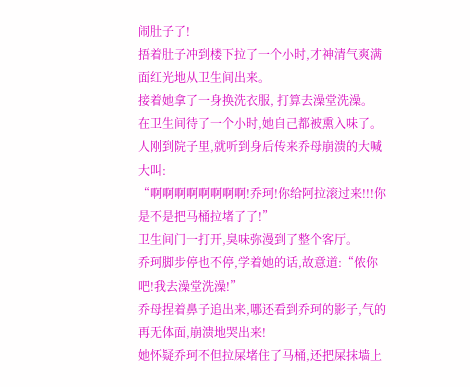闹肚子了!
捂着肚子冲到楼下拉了一个小时,才神清气爽满面红光地从卫生间出来。
接着她拿了一身换洗衣服, 打算去澡堂洗澡。
在卫生间待了一个小时,她自己都被熏入味了。
人刚到院子里,就听到身后传来乔母崩溃的大喊大叫:
“啊啊啊啊啊啊啊啊!乔珂!你给阿拉滚过来!!!你是不是把马桶拉堵了了!”
卫生间门一打开,臭味弥漫到了整个客厅。
乔珂脚步停也不停,学着她的话,故意道:“侬你吧!我去澡堂洗澡!”
乔母捏着鼻子追出来,哪还看到乔珂的影子,气的再无体面,崩溃地哭出来!
她怀疑乔珂不但拉屎堵住了马桶,还把屎抹墙上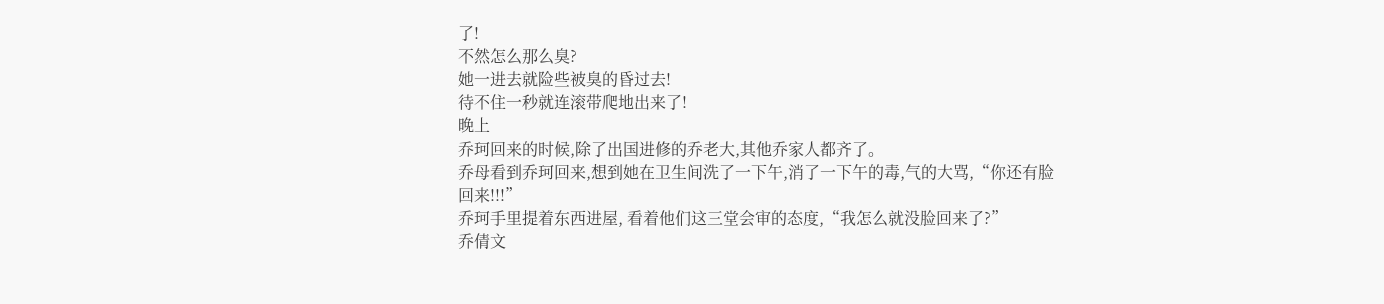了!
不然怎么那么臭?
她一进去就险些被臭的昏过去!
待不住一秒就连滚带爬地出来了!
晚上
乔珂回来的时候,除了出国进修的乔老大,其他乔家人都齐了。
乔母看到乔珂回来,想到她在卫生间洗了一下午,消了一下午的毒,气的大骂,“你还有脸回来!!!”
乔珂手里提着东西进屋, 看着他们这三堂会审的态度,“我怎么就没脸回来了?”
乔倩文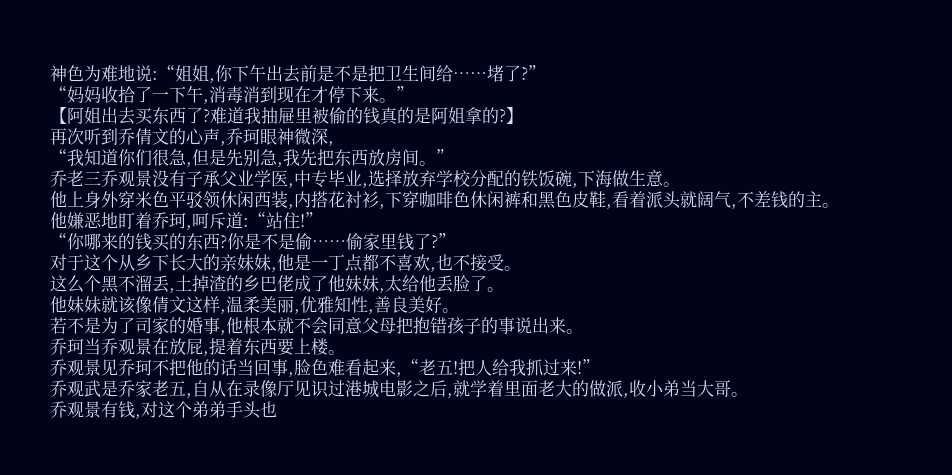神色为难地说:“姐姐,你下午出去前是不是把卫生间给……堵了?”
“妈妈收拾了一下午,消毒消到现在才停下来。”
【阿姐出去买东西了?难道我抽屉里被偷的钱真的是阿姐拿的?】
再次听到乔倩文的心声,乔珂眼神微深,
“我知道你们很急,但是先别急,我先把东西放房间。”
乔老三乔观景没有子承父业学医,中专毕业,选择放弃学校分配的铁饭碗,下海做生意。
他上身外穿米色平驳领休闲西装,内搭花衬衫,下穿咖啡色休闲裤和黑色皮鞋,看着派头就阔气,不差钱的主。
他嫌恶地盯着乔珂,呵斥道:“站住!”
“你哪来的钱买的东西?你是不是偷……偷家里钱了?”
对于这个从乡下长大的亲妹妹,他是一丁点都不喜欢,也不接受。
这么个黑不溜丢,土掉渣的乡巴佬成了他妹妹,太给他丢脸了。
他妹妹就该像倩文这样,温柔美丽,优雅知性,善良美好。
若不是为了司家的婚事,他根本就不会同意父母把抱错孩子的事说出来。
乔珂当乔观景在放屁,提着东西要上楼。
乔观景见乔珂不把他的话当回事,脸色难看起来,“老五!把人给我抓过来!”
乔观武是乔家老五,自从在录像厅见识过港城电影之后,就学着里面老大的做派,收小弟当大哥。
乔观景有钱,对这个弟弟手头也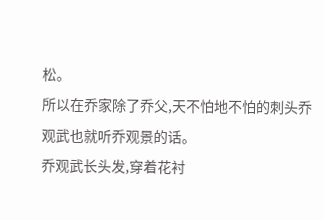松。
所以在乔家除了乔父,天不怕地不怕的刺头乔观武也就听乔观景的话。
乔观武长头发,穿着花衬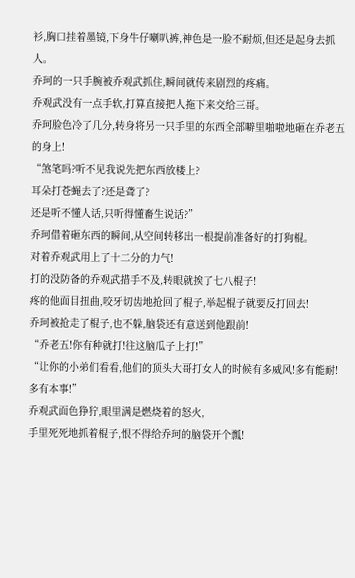衫,胸口挂着墨镜,下身牛仔喇叭裤,神色是一脸不耐烦,但还是起身去抓人。
乔珂的一只手腕被乔观武抓住,瞬间就传来剧烈的疼痛。
乔观武没有一点手软,打算直接把人拖下来交给三哥。
乔珂脸色冷了几分,转身将另一只手里的东西全部噼里啪啦地砸在乔老五的身上!
“煞笔吗?听不见我说先把东西放楼上?
耳朵打苍蝇去了?还是聋了?
还是听不懂人话,只听得懂畜生说话?”
乔珂借着砸东西的瞬间,从空间转移出一根提前准备好的打狗棍。
对着乔观武用上了十二分的力气!
打的没防备的乔观武措手不及,转眼就挨了七八棍子!
疼的他面目扭曲,咬牙切齿地抢回了棍子,举起棍子就要反打回去!
乔珂被抢走了棍子,也不躲,脑袋还有意送到他跟前!
“乔老五!你有种就打!往这脑瓜子上打!”
“让你的小弟们看看,他们的顶头大哥打女人的时候有多威风!多有能耐!多有本事!”
乔观武面色狰狞,眼里满是燃烧着的怒火,
手里死死地抓着棍子,恨不得给乔珂的脑袋开个瓢!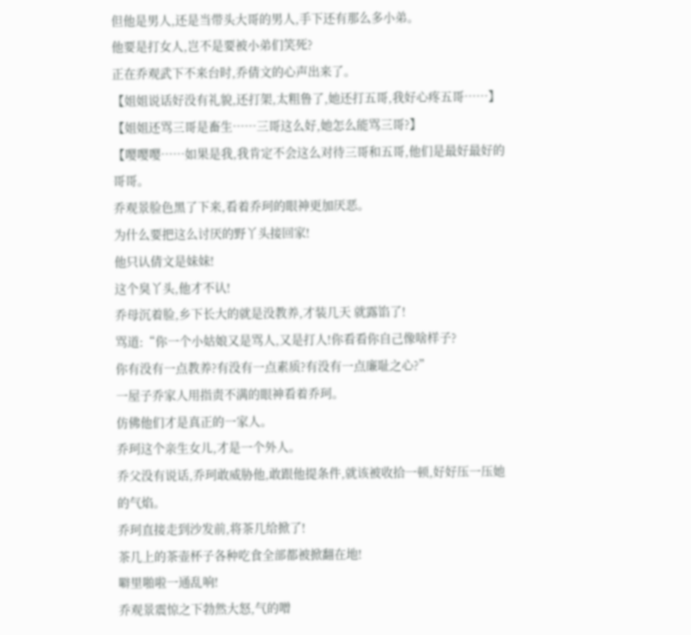但他是男人,还是当带头大哥的男人,手下还有那么多小弟。
他要是打女人,岂不是要被小弟们笑死?
正在乔观武下不来台时,乔倩文的心声出来了。
【姐姐说话好没有礼貌,还打架,太粗鲁了,她还打五哥,我好心疼五哥……】
【姐姐还骂三哥是畜生……三哥这么好,她怎么能骂三哥?】
【嘤嘤嘤……如果是我,我肯定不会这么对待三哥和五哥,他们是最好最好的哥哥。
乔观景脸色黑了下来,看着乔珂的眼神更加厌恶。
为什么要把这么讨厌的野丫头接回家!
他只认倩文是妹妹!
这个臭丫头,他才不认!
乔母沉着脸,乡下长大的就是没教养,才装几天 就露馅了!
骂道:“你一个小姑娘又是骂人,又是打人!你看看你自己像啥样子?
你有没有一点教养?有没有一点素质?有没有一点廉耻之心?”
一屋子乔家人用指责不满的眼神看着乔珂。
仿佛他们才是真正的一家人。
乔珂这个亲生女儿,才是一个外人。
乔父没有说话,乔珂敢威胁他,敢跟他提条件,就该被收拾一顿,好好压一压她的气焰。
乔珂直接走到沙发前,将茶几给掀了!
茶几上的茶壶杯子各种吃食全部都被掀翻在地!
噼里啪啦一通乱响!
乔观景震惊之下勃然大怒,气的噌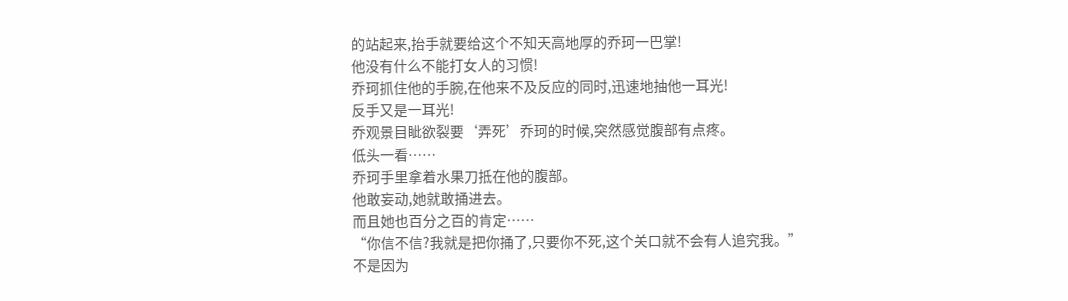的站起来,抬手就要给这个不知天高地厚的乔珂一巴掌!
他没有什么不能打女人的习惯!
乔珂抓住他的手腕,在他来不及反应的同时,迅速地抽他一耳光!
反手又是一耳光!
乔观景目眦欲裂要‘弄死’乔珂的时候,突然感觉腹部有点疼。
低头一看……
乔珂手里拿着水果刀抵在他的腹部。
他敢妄动,她就敢捅进去。
而且她也百分之百的肯定……
“你信不信?我就是把你捅了,只要你不死,这个关口就不会有人追究我。”
不是因为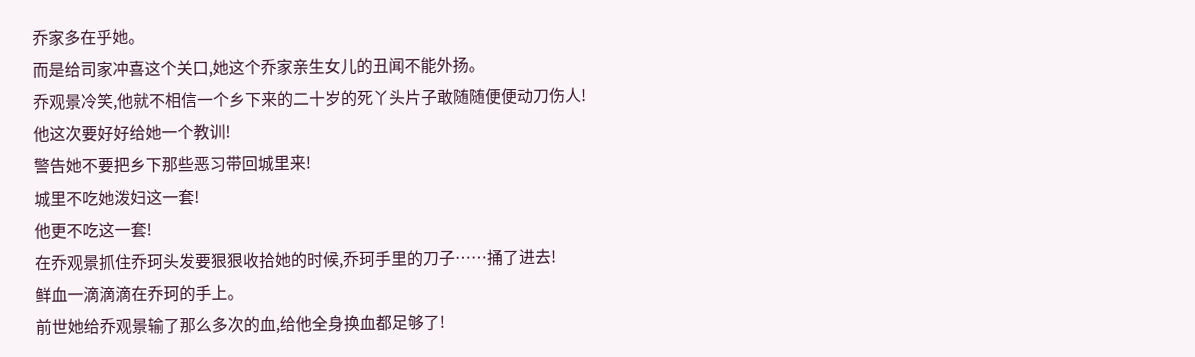乔家多在乎她。
而是给司家冲喜这个关口,她这个乔家亲生女儿的丑闻不能外扬。
乔观景冷笑,他就不相信一个乡下来的二十岁的死丫头片子敢随随便便动刀伤人!
他这次要好好给她一个教训!
警告她不要把乡下那些恶习带回城里来!
城里不吃她泼妇这一套!
他更不吃这一套!
在乔观景抓住乔珂头发要狠狠收拾她的时候,乔珂手里的刀子……捅了进去!
鲜血一滴滴滴在乔珂的手上。
前世她给乔观景输了那么多次的血,给他全身换血都足够了!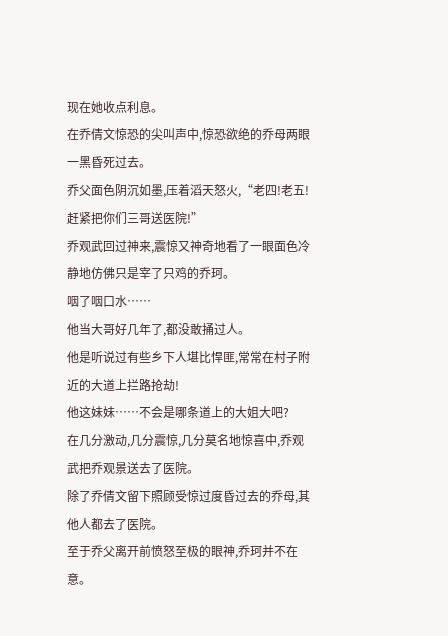现在她收点利息。
在乔倩文惊恐的尖叫声中,惊恐欲绝的乔母两眼一黑昏死过去。
乔父面色阴沉如墨,压着滔天怒火,“老四!老五!赶紧把你们三哥送医院!”
乔观武回过神来,震惊又神奇地看了一眼面色冷静地仿佛只是宰了只鸡的乔珂。
咽了咽口水……
他当大哥好几年了,都没敢捅过人。
他是听说过有些乡下人堪比悍匪,常常在村子附近的大道上拦路抢劫!
他这妹妹……不会是哪条道上的大姐大吧?
在几分激动,几分震惊,几分莫名地惊喜中,乔观武把乔观景送去了医院。
除了乔倩文留下照顾受惊过度昏过去的乔母,其他人都去了医院。
至于乔父离开前愤怒至极的眼神,乔珂并不在意。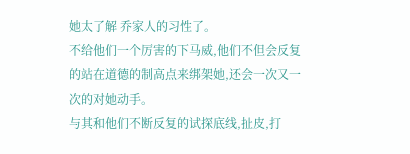她太了解 乔家人的习性了。
不给他们一个厉害的下马威,他们不但会反复的站在道德的制高点来绑架她,还会一次又一次的对她动手。
与其和他们不断反复的试探底线,扯皮,打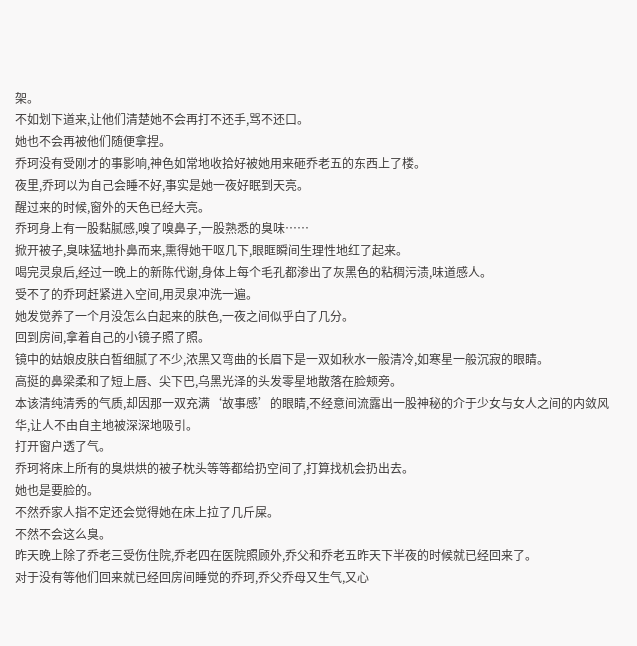架。
不如划下道来,让他们清楚她不会再打不还手,骂不还口。
她也不会再被他们随便拿捏。
乔珂没有受刚才的事影响,神色如常地收拾好被她用来砸乔老五的东西上了楼。
夜里,乔珂以为自己会睡不好,事实是她一夜好眠到天亮。
醒过来的时候,窗外的天色已经大亮。
乔珂身上有一股黏腻感,嗅了嗅鼻子,一股熟悉的臭味……
掀开被子,臭味猛地扑鼻而来,熏得她干呕几下,眼眶瞬间生理性地红了起来。
喝完灵泉后,经过一晚上的新陈代谢,身体上每个毛孔都渗出了灰黑色的粘稠污渍,味道感人。
受不了的乔珂赶紧进入空间,用灵泉冲洗一遍。
她发觉养了一个月没怎么白起来的肤色,一夜之间似乎白了几分。
回到房间,拿着自己的小镜子照了照。
镜中的姑娘皮肤白皙细腻了不少,浓黑又弯曲的长眉下是一双如秋水一般清冷,如寒星一般沉寂的眼睛。
高挺的鼻梁柔和了短上唇、尖下巴,乌黑光泽的头发零星地散落在脸颊旁。
本该清纯清秀的气质,却因那一双充满‘故事感’的眼睛,不经意间流露出一股神秘的介于少女与女人之间的内敛风华,让人不由自主地被深深地吸引。
打开窗户透了气。
乔珂将床上所有的臭烘烘的被子枕头等等都给扔空间了,打算找机会扔出去。
她也是要脸的。
不然乔家人指不定还会觉得她在床上拉了几斤屎。
不然不会这么臭。
昨天晚上除了乔老三受伤住院,乔老四在医院照顾外,乔父和乔老五昨天下半夜的时候就已经回来了。
对于没有等他们回来就已经回房间睡觉的乔珂,乔父乔母又生气,又心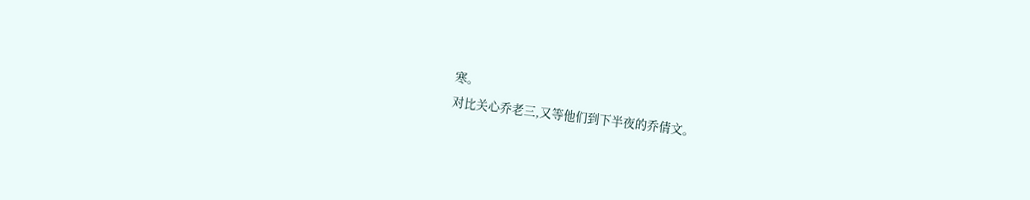寒。
对比关心乔老三,又等他们到下半夜的乔倩文。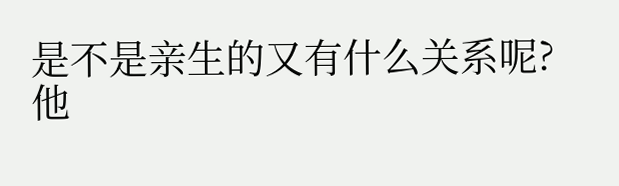是不是亲生的又有什么关系呢?
他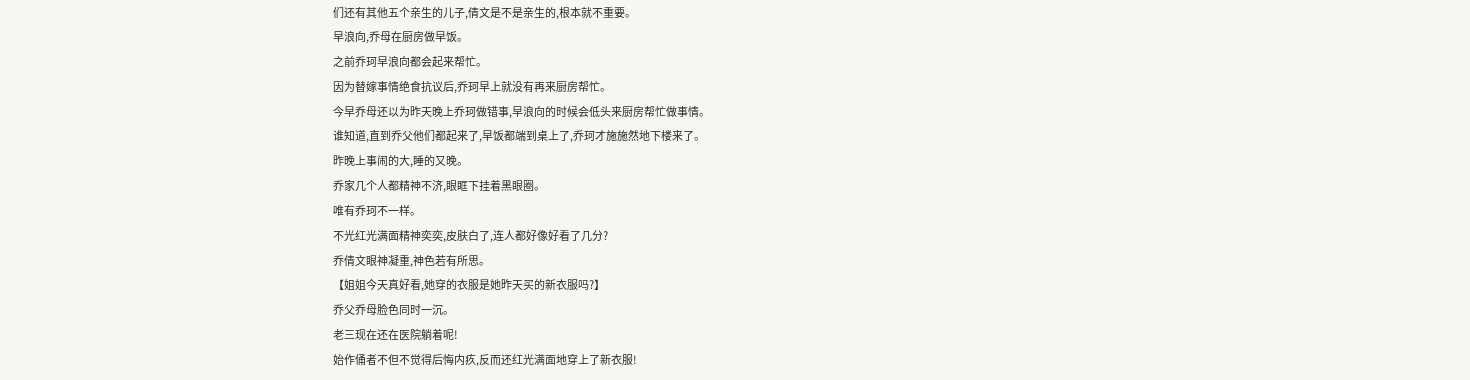们还有其他五个亲生的儿子,倩文是不是亲生的,根本就不重要。
早浪向,乔母在厨房做早饭。
之前乔珂早浪向都会起来帮忙。
因为替嫁事情绝食抗议后,乔珂早上就没有再来厨房帮忙。
今早乔母还以为昨天晚上乔珂做错事,早浪向的时候会低头来厨房帮忙做事情。
谁知道,直到乔父他们都起来了,早饭都端到桌上了,乔珂才施施然地下楼来了。
昨晚上事闹的大,睡的又晚。
乔家几个人都精神不济,眼眶下挂着黑眼圈。
唯有乔珂不一样。
不光红光满面精神奕奕,皮肤白了,连人都好像好看了几分?
乔倩文眼神凝重,神色若有所思。
【姐姐今天真好看,她穿的衣服是她昨天买的新衣服吗?】
乔父乔母脸色同时一沉。
老三现在还在医院躺着呢!
始作俑者不但不觉得后悔内疚,反而还红光满面地穿上了新衣服!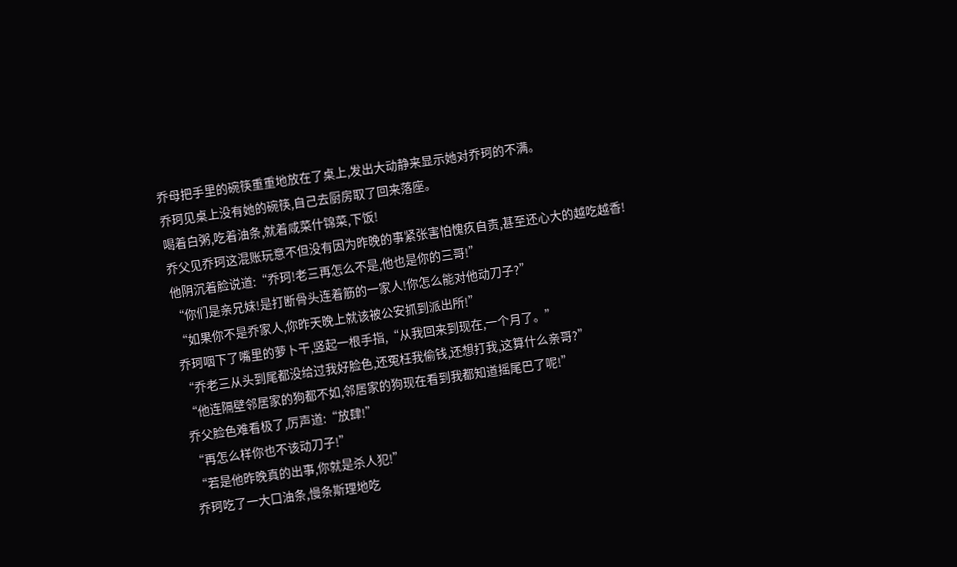乔母把手里的碗筷重重地放在了桌上,发出大动静来显示她对乔珂的不满。
乔珂见桌上没有她的碗筷,自己去厨房取了回来落座。
喝着白粥,吃着油条,就着咸菜什锦菜,下饭!
乔父见乔珂这混账玩意不但没有因为昨晚的事紧张害怕愧疚自责,甚至还心大的越吃越香!
他阴沉着脸说道:“乔珂!老三再怎么不是,他也是你的三哥!”
“你们是亲兄妹!是打断骨头连着筋的一家人!你怎么能对他动刀子?”
“如果你不是乔家人,你昨天晚上就该被公安抓到派出所!”
乔珂咽下了嘴里的萝卜干,竖起一根手指,“从我回来到现在,一个月了。”
“乔老三从头到尾都没给过我好脸色,还冤枉我偷钱,还想打我,这算什么亲哥?”
“他连隔壁邻居家的狗都不如,邻居家的狗现在看到我都知道摇尾巴了呢!”
乔父脸色难看极了,厉声道:“放肆!”
“再怎么样你也不该动刀子!”
“若是他昨晚真的出事,你就是杀人犯!”
乔珂吃了一大口油条,慢条斯理地吃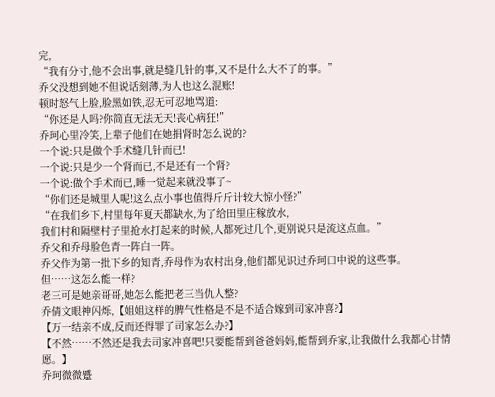完,
“我有分寸,他不会出事,就是缝几针的事,又不是什么大不了的事。”
乔父没想到她不但说话刻薄,为人也这么混账!
顿时怒气上脸,脸黑如铁,忍无可忍地骂道:
“你还是人吗?你简直无法无天!丧心病狂!”
乔珂心里冷笑,上辈子他们在她捐肾时怎么说的?
一个说:只是做个手术缝几针而已!
一个说:只是少一个肾而已,不是还有一个肾?
一个说:做个手术而已,睡一觉起来就没事了~
“你们还是城里人呢!这么点小事也值得斤斤计较大惊小怪?”
“在我们乡下,村里每年夏天都缺水,为了给田里庄稼放水,
我们村和隔壁村子里抢水打起来的时候,人都死过几个,更别说只是流这点血。”
乔父和乔母脸色青一阵白一阵。
乔父作为第一批下乡的知青,乔母作为农村出身,他们都见识过乔珂口中说的这些事。
但……这怎么能一样?
老三可是她亲哥哥,她怎么能把老三当仇人整?
乔倩文眼神闪烁,【姐姐这样的脾气性格是不是不适合嫁到司家冲喜?】
【万一结亲不成,反而还得罪了司家怎么办?】
【不然……不然还是我去司家冲喜吧!只要能帮到爸爸妈妈,能帮到乔家,让我做什么我都心甘情愿。】
乔珂微微蹙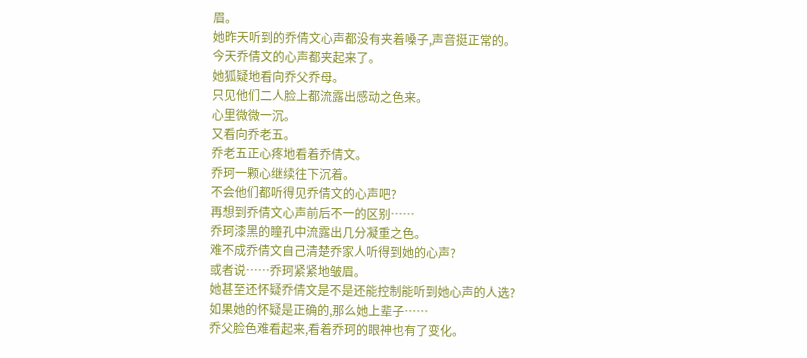眉。
她昨天听到的乔倩文心声都没有夹着嗓子,声音挺正常的。
今天乔倩文的心声都夹起来了。
她狐疑地看向乔父乔母。
只见他们二人脸上都流露出感动之色来。
心里微微一沉。
又看向乔老五。
乔老五正心疼地看着乔倩文。
乔珂一颗心继续往下沉着。
不会他们都听得见乔倩文的心声吧?
再想到乔倩文心声前后不一的区别……
乔珂漆黑的瞳孔中流露出几分凝重之色。
难不成乔倩文自己清楚乔家人听得到她的心声?
或者说……乔珂紧紧地皱眉。
她甚至还怀疑乔倩文是不是还能控制能听到她心声的人选?
如果她的怀疑是正确的,那么她上辈子……
乔父脸色难看起来,看着乔珂的眼神也有了变化。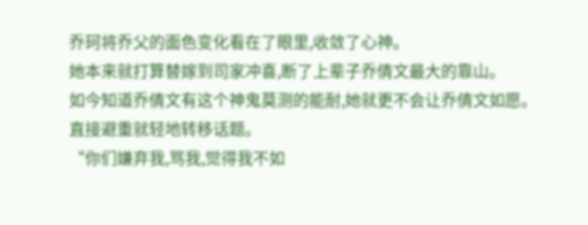乔珂将乔父的面色变化看在了眼里,收敛了心神。
她本来就打算替嫁到司家冲喜,断了上辈子乔倩文最大的靠山。
如今知道乔倩文有这个神鬼莫测的能耐,她就更不会让乔倩文如愿。
直接避重就轻地转移话题。
“你们嫌弃我,骂我,觉得我不如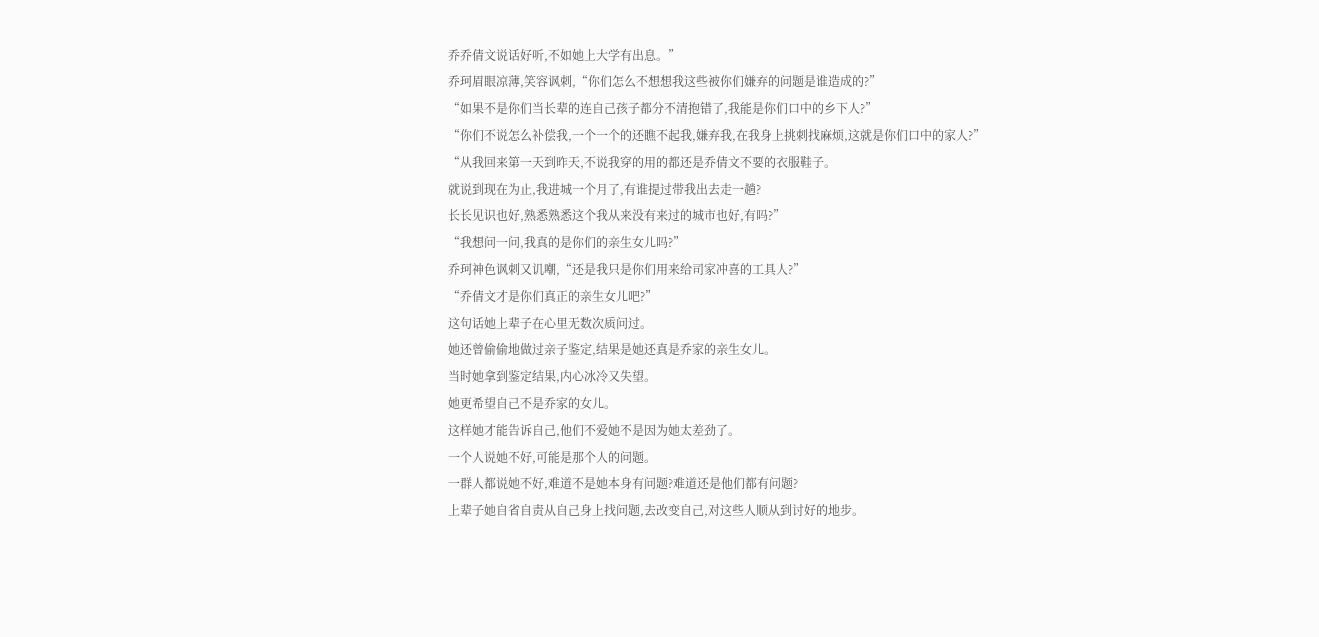乔乔倩文说话好听,不如她上大学有出息。”
乔珂眉眼凉薄,笑容讽刺,“你们怎么不想想我这些被你们嫌弃的问题是谁造成的?”
“如果不是你们当长辈的连自己孩子都分不清抱错了,我能是你们口中的乡下人?”
“你们不说怎么补偿我,一个一个的还瞧不起我,嫌弃我,在我身上挑刺找麻烦,这就是你们口中的家人?”
“从我回来第一天到昨天,不说我穿的用的都还是乔倩文不要的衣服鞋子。
就说到现在为止,我进城一个月了,有谁提过带我出去走一趟?
长长见识也好,熟悉熟悉这个我从来没有来过的城市也好,有吗?”
“我想问一问,我真的是你们的亲生女儿吗?”
乔珂神色讽刺又讥嘲,“还是我只是你们用来给司家冲喜的工具人?”
“乔倩文才是你们真正的亲生女儿吧?”
这句话她上辈子在心里无数次质问过。
她还曾偷偷地做过亲子鉴定,结果是她还真是乔家的亲生女儿。
当时她拿到鉴定结果,内心冰冷又失望。
她更希望自己不是乔家的女儿。
这样她才能告诉自己,他们不爱她不是因为她太差劲了。
一个人说她不好,可能是那个人的问题。
一群人都说她不好,难道不是她本身有问题?难道还是他们都有问题?
上辈子她自省自责从自己身上找问题,去改变自己,对这些人顺从到讨好的地步。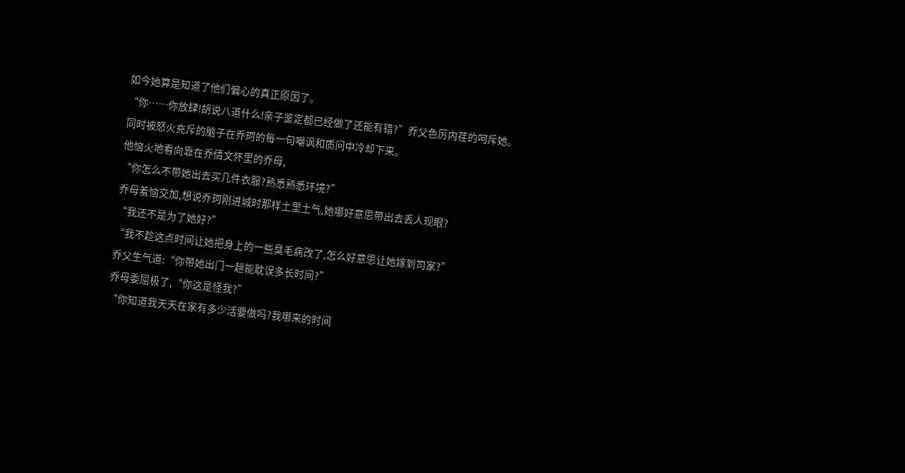如今她算是知道了他们偏心的真正原因了。
“你……你放肆!胡说八道什么!亲子鉴定都已经做了还能有错?”乔父色厉内荏的呵斥她。
同时被怒火充斥的脑子在乔珂的每一句嘲讽和质问中冷却下来。
他恼火地看向靠在乔倩文怀里的乔母,
“你怎么不带她出去买几件衣服?熟悉熟悉环境?”
乔母羞恼交加,想说乔珂刚进城时那样土里土气,她哪好意思带出去丢人现眼?
“我还不是为了她好?”
“我不趁这点时间让她把身上的一些臭毛病改了,怎么好意思让她嫁到司家?”
乔父生气道:“你带她出门一趟能耽误多长时间?”
乔母委屈极了,“你这是怪我?”
“你知道我天天在家有多少活要做吗?我哪来的时间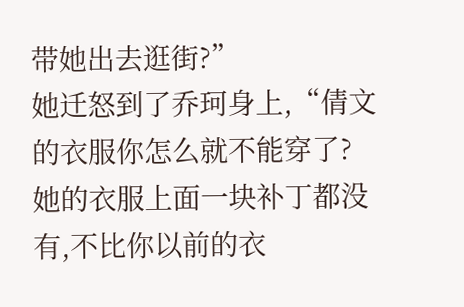带她出去逛街?”
她迁怒到了乔珂身上,“倩文的衣服你怎么就不能穿了?
她的衣服上面一块补丁都没有,不比你以前的衣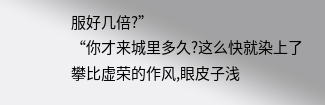服好几倍?”
“你才来城里多久?这么快就染上了攀比虚荣的作风,眼皮子浅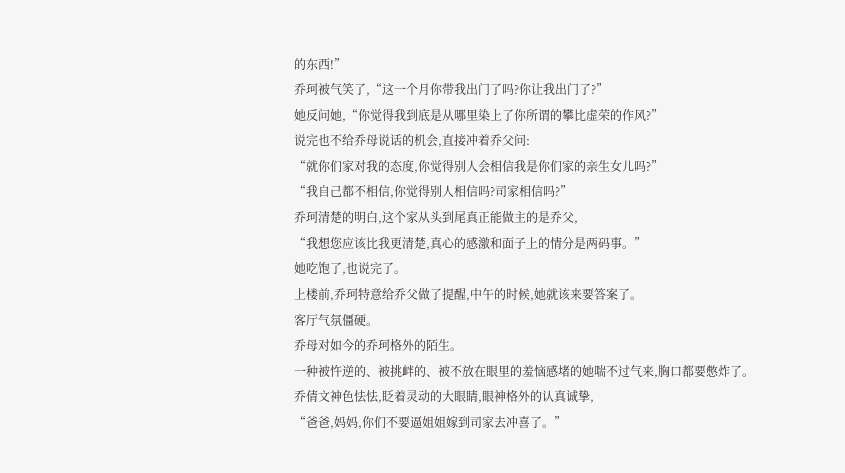的东西!”
乔珂被气笑了,“这一个月你带我出门了吗?你让我出门了?”
她反问她,“你觉得我到底是从哪里染上了你所谓的攀比虚荣的作风?”
说完也不给乔母说话的机会,直接冲着乔父问:
“就你们家对我的态度,你觉得别人会相信我是你们家的亲生女儿吗?”
“我自己都不相信,你觉得别人相信吗?司家相信吗?”
乔珂清楚的明白,这个家从头到尾真正能做主的是乔父,
“我想您应该比我更清楚,真心的感激和面子上的情分是两码事。”
她吃饱了,也说完了。
上楼前,乔珂特意给乔父做了提醒,中午的时候,她就该来要答案了。
客厅气氛僵硬。
乔母对如今的乔珂格外的陌生。
一种被忤逆的、被挑衅的、被不放在眼里的羞恼感堵的她喘不过气来,胸口都要憋炸了。
乔倩文神色怯怯,眨着灵动的大眼睛,眼神格外的认真诚挚,
“爸爸,妈妈,你们不要逼姐姐嫁到司家去冲喜了。”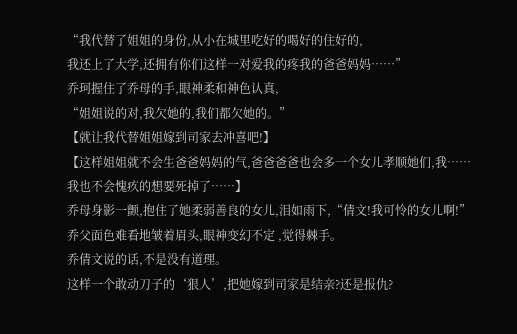“我代替了姐姐的身份,从小在城里吃好的喝好的住好的,
我还上了大学,还拥有你们这样一对爱我的疼我的爸爸妈妈……”
乔珂握住了乔母的手,眼神柔和神色认真,
“姐姐说的对,我欠她的,我们都欠她的。”
【就让我代替姐姐嫁到司家去冲喜吧!】
【这样姐姐就不会生爸爸妈妈的气,爸爸爸爸也会多一个女儿孝顺她们,我……我也不会愧疚的想要死掉了……】
乔母身影一颤,抱住了她柔弱善良的女儿,泪如雨下,“倩文!我可怜的女儿啊!”
乔父面色难看地皱着眉头,眼神变幻不定 ,觉得棘手。
乔倩文说的话,不是没有道理。
这样一个敢动刀子的‘狠人’,把她嫁到司家是结亲?还是报仇?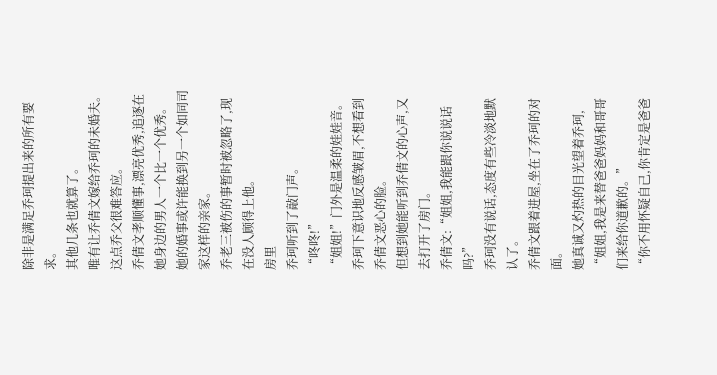除非是满足乔珂提出来的所有要求。
其他几条也就算了。
唯有让乔倩文嫁给乔珂的未婚夫。
这点乔父很难答应。
乔倩文孝顺懂事,漂亮优秀,追逐在她身边的男人一个比一个优秀。
她的婚事或许能换到另一个如同司家这样的亲家。
乔老三被伤的事暂时被忽略了,现在没人顾得上他。
房里
乔珂听到了敲门声。
“咚咚!”
“姐姐!”门外是温柔的娃娃音。
乔珂下意识地反感皱眉,不想看到乔倩文恶心的脸。
但想到她能听到乔倩文的心声,又去打开了房门。
乔倩文:“姐姐,我能跟你说说话吗?”
乔珂没有说话,态度有些冷淡地默认了。
乔倩文跟着进屋,坐在了乔珂的对面。
她真诚又灼热的目光望着乔珂,
“姐姐,我是来替爸爸妈妈和哥哥们来给你道歉的。”
“你不用怀疑自己,你肯定是爸爸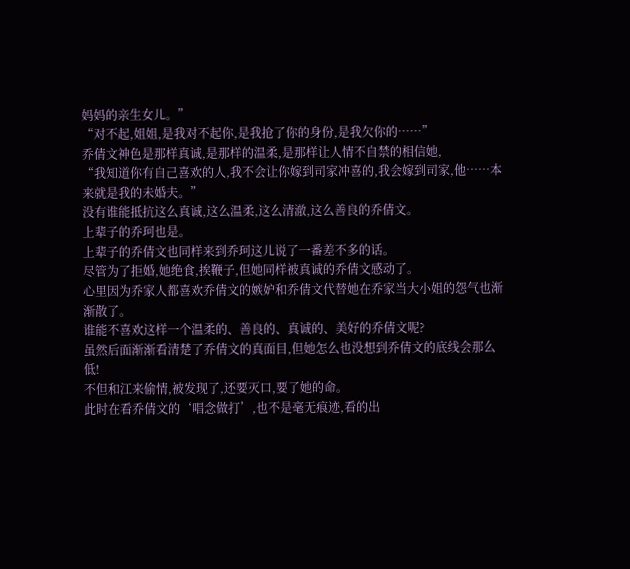妈妈的亲生女儿。”
“对不起,姐姐,是我对不起你,是我抢了你的身份,是我欠你的……”
乔倩文神色是那样真诚,是那样的温柔,是那样让人情不自禁的相信她,
“我知道你有自己喜欢的人,我不会让你嫁到司家冲喜的,我会嫁到司家,他……本来就是我的未婚夫。”
没有谁能抵抗这么真诚,这么温柔,这么清澈,这么善良的乔倩文。
上辈子的乔珂也是。
上辈子的乔倩文也同样来到乔珂这儿说了一番差不多的话。
尽管为了拒婚,她绝食,挨鞭子,但她同样被真诚的乔倩文感动了。
心里因为乔家人都喜欢乔倩文的嫉妒和乔倩文代替她在乔家当大小姐的怨气也渐渐散了。
谁能不喜欢这样一个温柔的、善良的、真诚的、美好的乔倩文呢?
虽然后面渐渐看清楚了乔倩文的真面目,但她怎么也没想到乔倩文的底线会那么低!
不但和江来偷情,被发现了,还要灭口,要了她的命。
此时在看乔倩文的‘唱念做打’,也不是毫无痕迹,看的出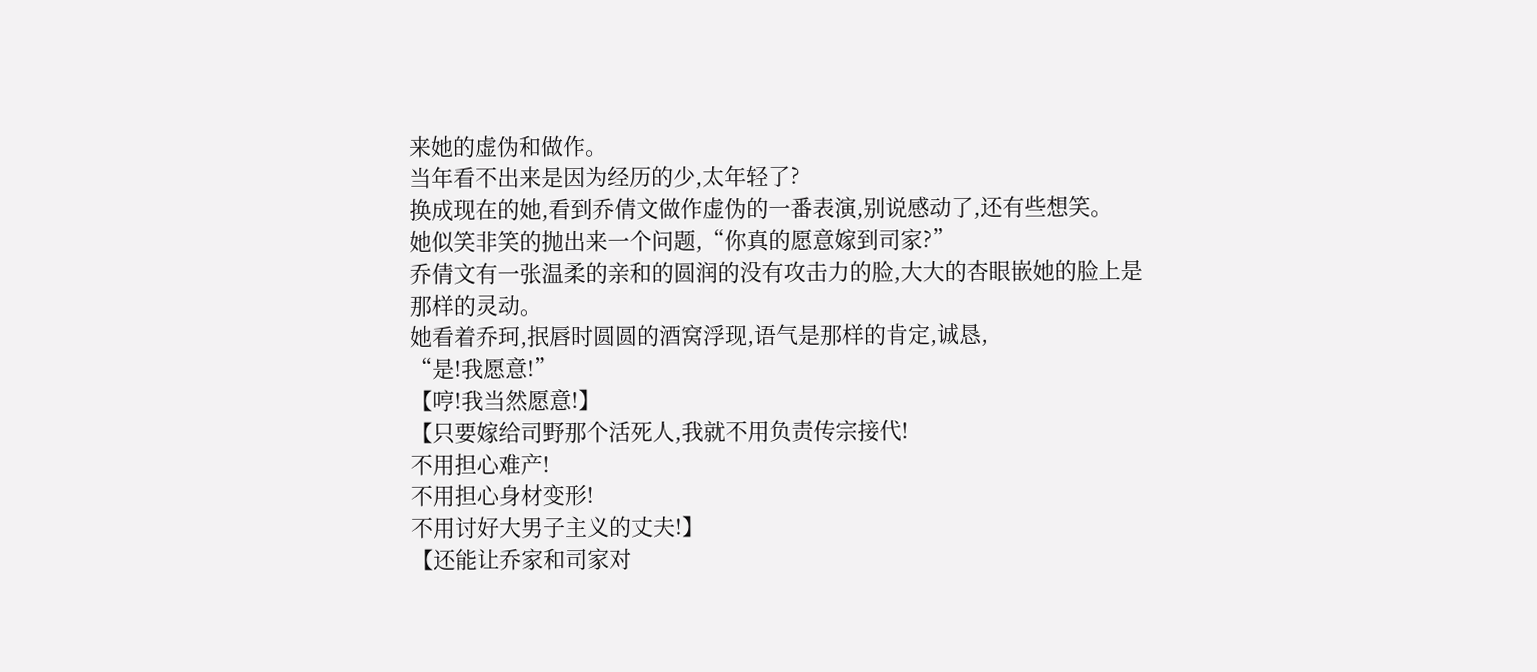来她的虚伪和做作。
当年看不出来是因为经历的少,太年轻了?
换成现在的她,看到乔倩文做作虚伪的一番表演,别说感动了,还有些想笑。
她似笑非笑的抛出来一个问题,“你真的愿意嫁到司家?”
乔倩文有一张温柔的亲和的圆润的没有攻击力的脸,大大的杏眼嵌她的脸上是那样的灵动。
她看着乔珂,抿唇时圆圆的酒窝浮现,语气是那样的肯定,诚恳,
“是!我愿意!”
【哼!我当然愿意!】
【只要嫁给司野那个活死人,我就不用负责传宗接代!
不用担心难产!
不用担心身材变形!
不用讨好大男子主义的丈夫!】
【还能让乔家和司家对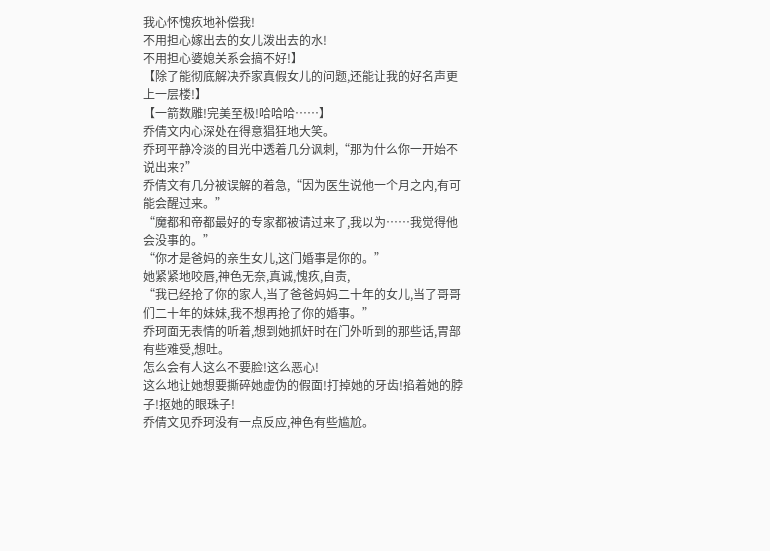我心怀愧疚地补偿我!
不用担心嫁出去的女儿泼出去的水!
不用担心婆媳关系会搞不好!】
【除了能彻底解决乔家真假女儿的问题,还能让我的好名声更上一层楼!】
【一箭数雕!完美至极!哈哈哈……】
乔倩文内心深处在得意猖狂地大笑。
乔珂平静冷淡的目光中透着几分讽刺,“那为什么你一开始不说出来?”
乔倩文有几分被误解的着急,“因为医生说他一个月之内,有可能会醒过来。”
“魔都和帝都最好的专家都被请过来了,我以为……我觉得他会没事的。”
“你才是爸妈的亲生女儿,这门婚事是你的。”
她紧紧地咬唇,神色无奈,真诚,愧疚,自责,
“我已经抢了你的家人,当了爸爸妈妈二十年的女儿,当了哥哥们二十年的妹妹,我不想再抢了你的婚事。”
乔珂面无表情的听着,想到她抓奸时在门外听到的那些话,胃部有些难受,想吐。
怎么会有人这么不要脸!这么恶心!
这么地让她想要撕碎她虚伪的假面!打掉她的牙齿!掐着她的脖子!抠她的眼珠子!
乔倩文见乔珂没有一点反应,神色有些尴尬。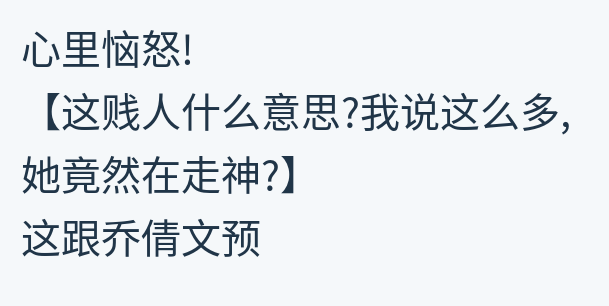心里恼怒!
【这贱人什么意思?我说这么多,她竟然在走神?】
这跟乔倩文预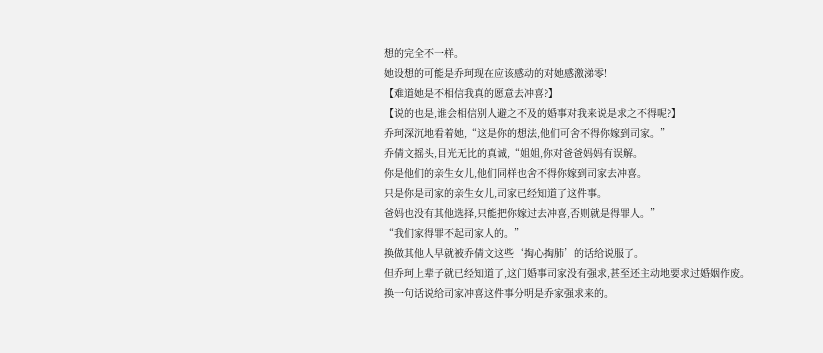想的完全不一样。
她设想的可能是乔珂现在应该感动的对她感激涕零!
【难道她是不相信我真的愿意去冲喜?】
【说的也是,谁会相信别人避之不及的婚事对我来说是求之不得呢?】
乔珂深沉地看着她,“这是你的想法,他们可舍不得你嫁到司家。”
乔倩文摇头,目光无比的真诚,“姐姐,你对爸爸妈妈有误解。
你是他们的亲生女儿,他们同样也舍不得你嫁到司家去冲喜。
只是你是司家的亲生女儿,司家已经知道了这件事。
爸妈也没有其他选择,只能把你嫁过去冲喜,否则就是得罪人。”
“我们家得罪不起司家人的。”
换做其他人早就被乔倩文这些‘掏心掏肺’的话给说服了。
但乔珂上辈子就已经知道了,这门婚事司家没有强求,甚至还主动地要求过婚姻作废。
换一句话说给司家冲喜这件事分明是乔家强求来的。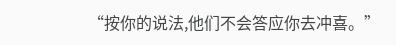“按你的说法,他们不会答应你去冲喜。”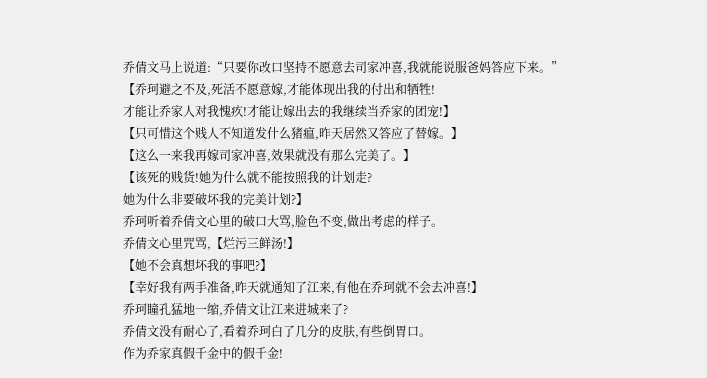乔倩文马上说道:“只要你改口坚持不愿意去司家冲喜,我就能说服爸妈答应下来。”
【乔珂避之不及,死活不愿意嫁,才能体现出我的付出和牺牲!
才能让乔家人对我愧疚!才能让嫁出去的我继续当乔家的团宠!】
【只可惜这个贱人不知道发什么猪瘟,昨天居然又答应了替嫁。】
【这么一来我再嫁司家冲喜,效果就没有那么完美了。】
【该死的贱货!她为什么就不能按照我的计划走?
她为什么非要破坏我的完美计划?】
乔珂听着乔倩文心里的破口大骂,脸色不变,做出考虑的样子。
乔倩文心里咒骂,【烂污三鲜汤!】
【她不会真想坏我的事吧?】
【幸好我有两手准备,昨天就通知了江来,有他在乔珂就不会去冲喜!】
乔珂瞳孔猛地一缩,乔倩文让江来进城来了?
乔倩文没有耐心了,看着乔珂白了几分的皮肤,有些倒胃口。
作为乔家真假千金中的假千金!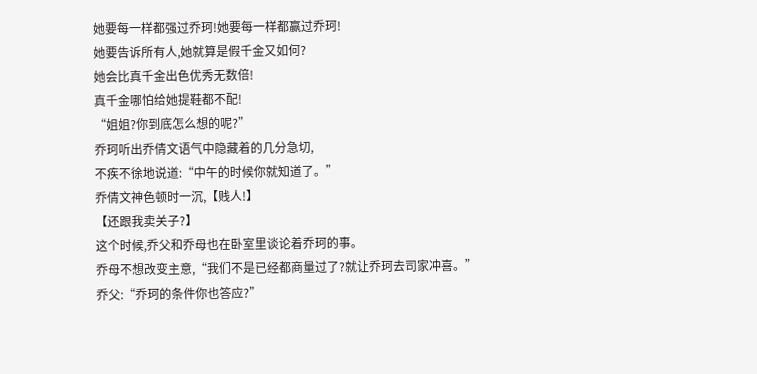她要每一样都强过乔珂!她要每一样都赢过乔珂!
她要告诉所有人,她就算是假千金又如何?
她会比真千金出色优秀无数倍!
真千金哪怕给她提鞋都不配!
“姐姐?你到底怎么想的呢?”
乔珂听出乔倩文语气中隐藏着的几分急切,
不疾不徐地说道:“中午的时候你就知道了。”
乔倩文神色顿时一沉,【贱人!】
【还跟我卖关子?】
这个时候,乔父和乔母也在卧室里谈论着乔珂的事。
乔母不想改变主意,“我们不是已经都商量过了?就让乔珂去司家冲喜。”
乔父:“乔珂的条件你也答应?”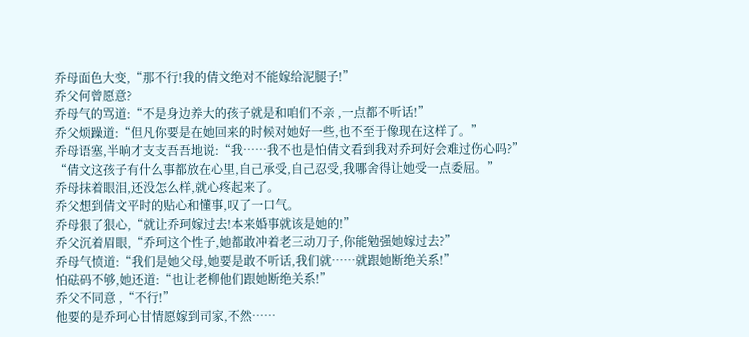乔母面色大变,“那不行!我的倩文绝对不能嫁给泥腿子!”
乔父何曾愿意?
乔母气的骂道:“不是身边养大的孩子就是和咱们不亲 ,一点都不听话!”
乔父烦躁道:“但凡你要是在她回来的时候对她好一些,也不至于像现在这样了。”
乔母语塞,半晌才支支吾吾地说:“我……我不也是怕倩文看到我对乔珂好会难过伤心吗?”
“倩文这孩子有什么事都放在心里,自己承受,自己忍受,我哪舍得让她受一点委屈。”
乔母抹着眼泪,还没怎么样,就心疼起来了。
乔父想到倩文平时的贴心和懂事,叹了一口气。
乔母狠了狠心,“就让乔珂嫁过去!本来婚事就该是她的!”
乔父沉着眉眼,“乔珂这个性子,她都敢冲着老三动刀子,你能勉强她嫁过去?”
乔母气愤道:“我们是她父母,她要是敢不听话,我们就……就跟她断绝关系!”
怕砝码不够,她还道:“也让老柳他们跟她断绝关系!”
乔父不同意 ,“不行!”
他要的是乔珂心甘情愿嫁到司家,不然……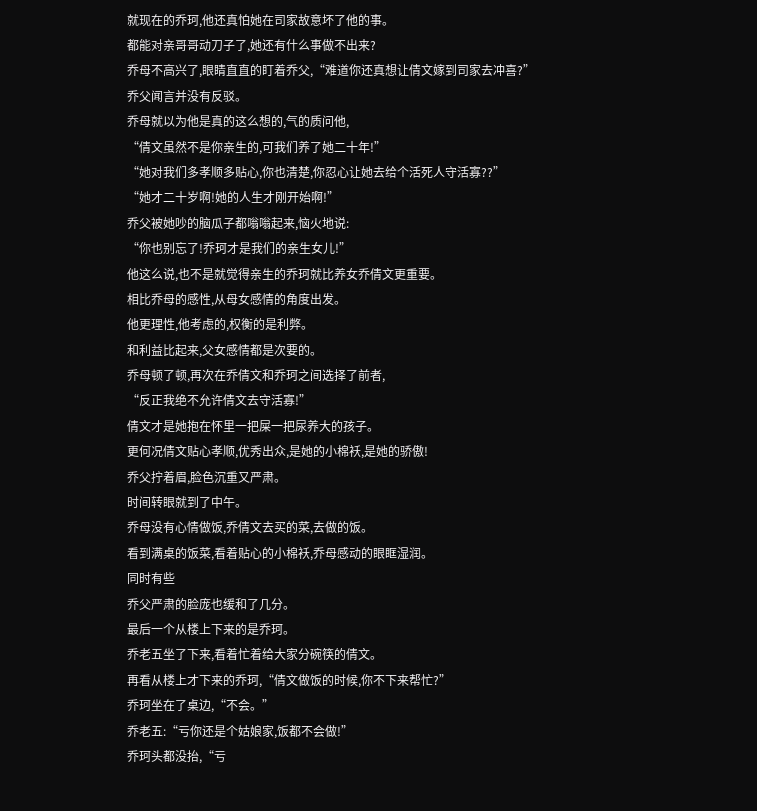就现在的乔珂,他还真怕她在司家故意坏了他的事。
都能对亲哥哥动刀子了,她还有什么事做不出来?
乔母不高兴了,眼睛直直的盯着乔父,“难道你还真想让倩文嫁到司家去冲喜?”
乔父闻言并没有反驳。
乔母就以为他是真的这么想的,气的质问他,
“倩文虽然不是你亲生的,可我们养了她二十年!”
“她对我们多孝顺多贴心,你也清楚,你忍心让她去给个活死人守活寡??”
“她才二十岁啊!她的人生才刚开始啊!”
乔父被她吵的脑瓜子都嗡嗡起来,恼火地说:
“你也别忘了!乔珂才是我们的亲生女儿!”
他这么说,也不是就觉得亲生的乔珂就比养女乔倩文更重要。
相比乔母的感性,从母女感情的角度出发。
他更理性,他考虑的,权衡的是利弊。
和利益比起来,父女感情都是次要的。
乔母顿了顿,再次在乔倩文和乔珂之间选择了前者,
“反正我绝不允许倩文去守活寡!”
倩文才是她抱在怀里一把屎一把尿养大的孩子。
更何况倩文贴心孝顺,优秀出众,是她的小棉袄,是她的骄傲!
乔父拧着眉,脸色沉重又严肃。
时间转眼就到了中午。
乔母没有心情做饭,乔倩文去买的菜,去做的饭。
看到满桌的饭菜,看着贴心的小棉袄,乔母感动的眼眶湿润。
同时有些
乔父严肃的脸庞也缓和了几分。
最后一个从楼上下来的是乔珂。
乔老五坐了下来,看着忙着给大家分碗筷的倩文。
再看从楼上才下来的乔珂,“倩文做饭的时候,你不下来帮忙?”
乔珂坐在了桌边,“不会。”
乔老五:“亏你还是个姑娘家,饭都不会做!”
乔珂头都没抬,“亏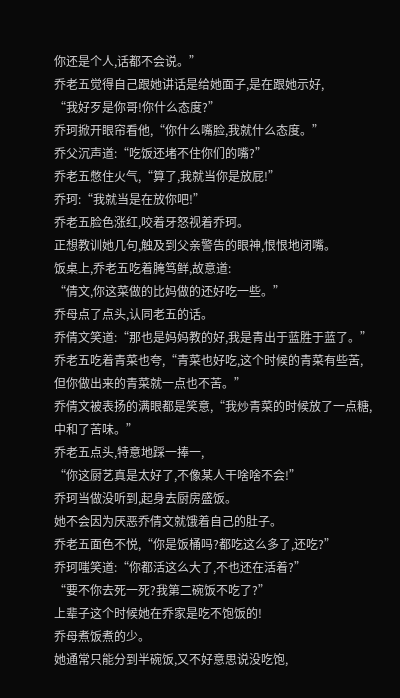你还是个人,话都不会说。”
乔老五觉得自己跟她讲话是给她面子,是在跟她示好,
“我好歹是你哥!你什么态度?”
乔珂掀开眼帘看他,“你什么嘴脸,我就什么态度。”
乔父沉声道:“吃饭还堵不住你们的嘴?”
乔老五憋住火气,“算了,我就当你是放屁!”
乔珂:“我就当是在放你吧!”
乔老五脸色涨红,咬着牙怒视着乔珂。
正想教训她几句,触及到父亲警告的眼神,恨恨地闭嘴。
饭桌上,乔老五吃着腌笃鲜,故意道:
“倩文,你这菜做的比妈做的还好吃一些。”
乔母点了点头,认同老五的话。
乔倩文笑道:“那也是妈妈教的好,我是青出于蓝胜于蓝了。”
乔老五吃着青菜也夸,“青菜也好吃,这个时候的青菜有些苦,但你做出来的青菜就一点也不苦。”
乔倩文被表扬的满眼都是笑意,“我炒青菜的时候放了一点糖,中和了苦味。”
乔老五点头,特意地踩一捧一,
“你这厨艺真是太好了,不像某人干啥啥不会!”
乔珂当做没听到,起身去厨房盛饭。
她不会因为厌恶乔倩文就饿着自己的肚子。
乔老五面色不悦,“你是饭桶吗?都吃这么多了,还吃?”
乔珂嗤笑道:“你都活这么大了,不也还在活着?”
“要不你去死一死?我第二碗饭不吃了?”
上辈子这个时候她在乔家是吃不饱饭的!
乔母煮饭煮的少。
她通常只能分到半碗饭,又不好意思说没吃饱,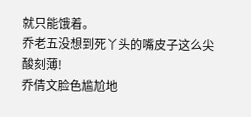就只能饿着。
乔老五没想到死丫头的嘴皮子这么尖酸刻薄!
乔倩文脸色尴尬地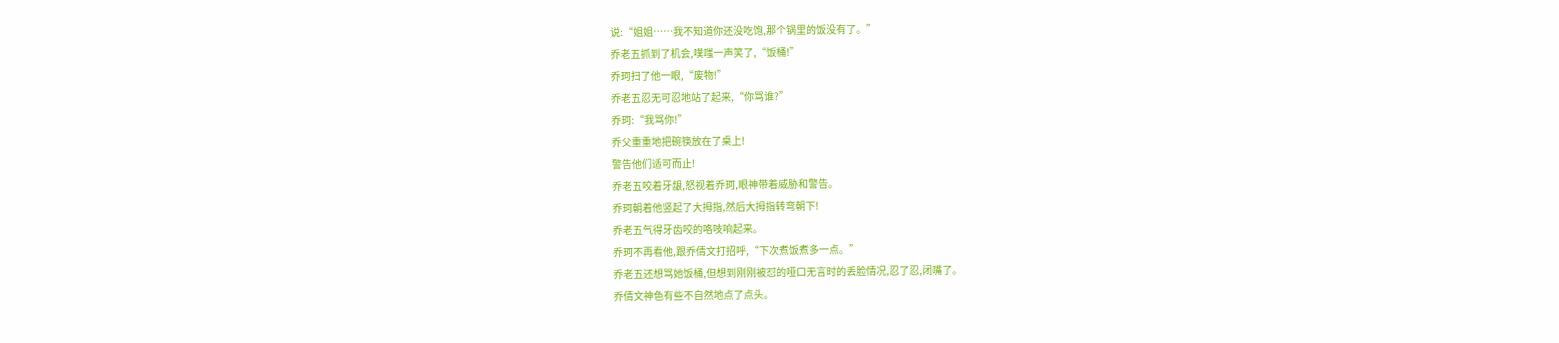说:“姐姐……我不知道你还没吃饱,那个锅里的饭没有了。”
乔老五抓到了机会,噗嗤一声笑了,“饭桶!”
乔珂扫了他一眼,“废物!”
乔老五忍无可忍地站了起来,“你骂谁?”
乔珂:“我骂你!”
乔父重重地把碗筷放在了桌上!
警告他们适可而止!
乔老五咬着牙龈,怒视着乔珂,眼神带着威胁和警告。
乔珂朝着他竖起了大拇指,然后大拇指转弯朝下!
乔老五气得牙齿咬的咯吱响起来。
乔珂不再看他,跟乔倩文打招呼,“下次煮饭煮多一点。”
乔老五还想骂她饭桶,但想到刚刚被怼的哑口无言时的丢脸情况,忍了忍,闭嘴了。
乔倩文神色有些不自然地点了点头。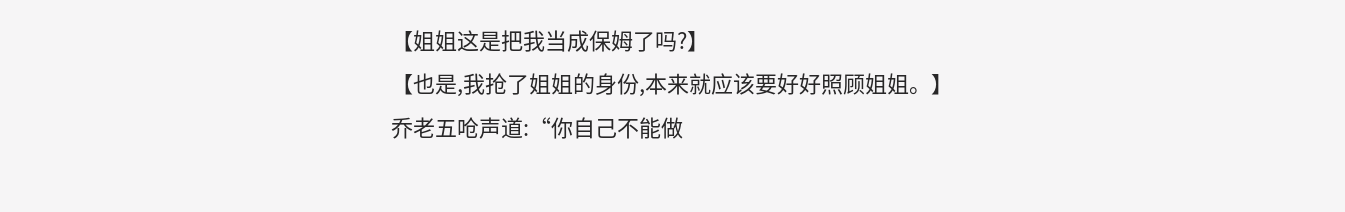【姐姐这是把我当成保姆了吗?】
【也是,我抢了姐姐的身份,本来就应该要好好照顾姐姐。】
乔老五呛声道:“你自己不能做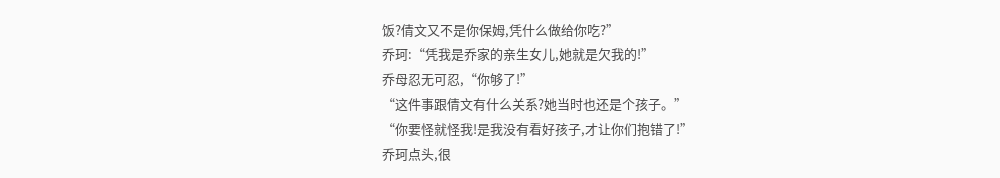饭?倩文又不是你保姆,凭什么做给你吃?”
乔珂:“凭我是乔家的亲生女儿,她就是欠我的!”
乔母忍无可忍,“你够了!”
“这件事跟倩文有什么关系?她当时也还是个孩子。”
“你要怪就怪我!是我没有看好孩子,才让你们抱错了!”
乔珂点头,很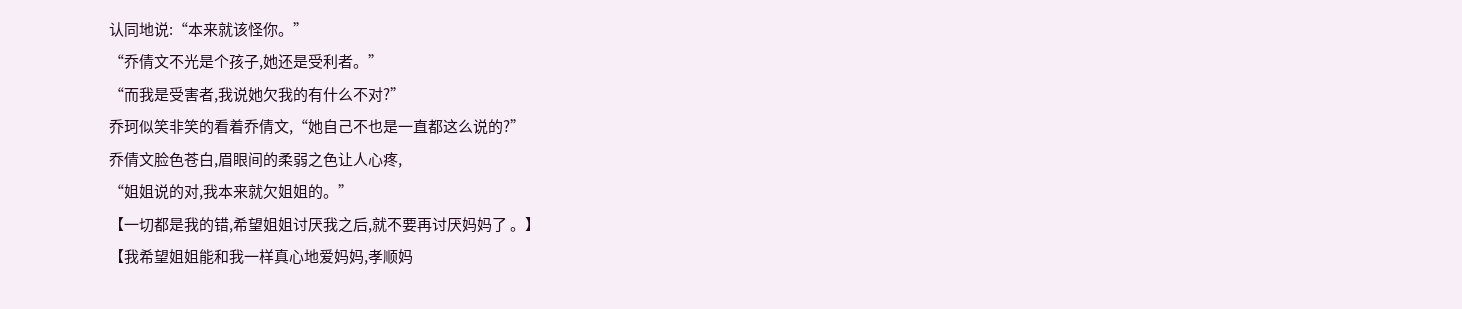认同地说:“本来就该怪你。”
“乔倩文不光是个孩子,她还是受利者。”
“而我是受害者,我说她欠我的有什么不对?”
乔珂似笑非笑的看着乔倩文,“她自己不也是一直都这么说的?”
乔倩文脸色苍白,眉眼间的柔弱之色让人心疼,
“姐姐说的对,我本来就欠姐姐的。”
【一切都是我的错,希望姐姐讨厌我之后,就不要再讨厌妈妈了 。】
【我希望姐姐能和我一样真心地爱妈妈,孝顺妈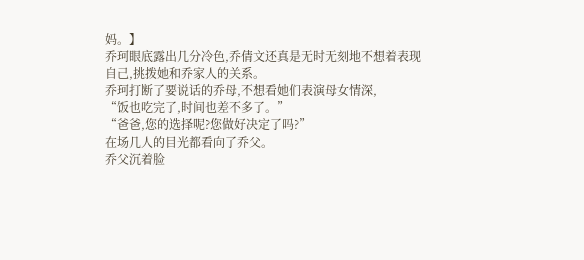妈。】
乔珂眼底露出几分冷色,乔倩文还真是无时无刻地不想着表现自己,挑拨她和乔家人的关系。
乔珂打断了要说话的乔母,不想看她们表演母女情深,
“饭也吃完了,时间也差不多了。”
“爸爸,您的选择呢?您做好决定了吗?”
在场几人的目光都看向了乔父。
乔父沉着脸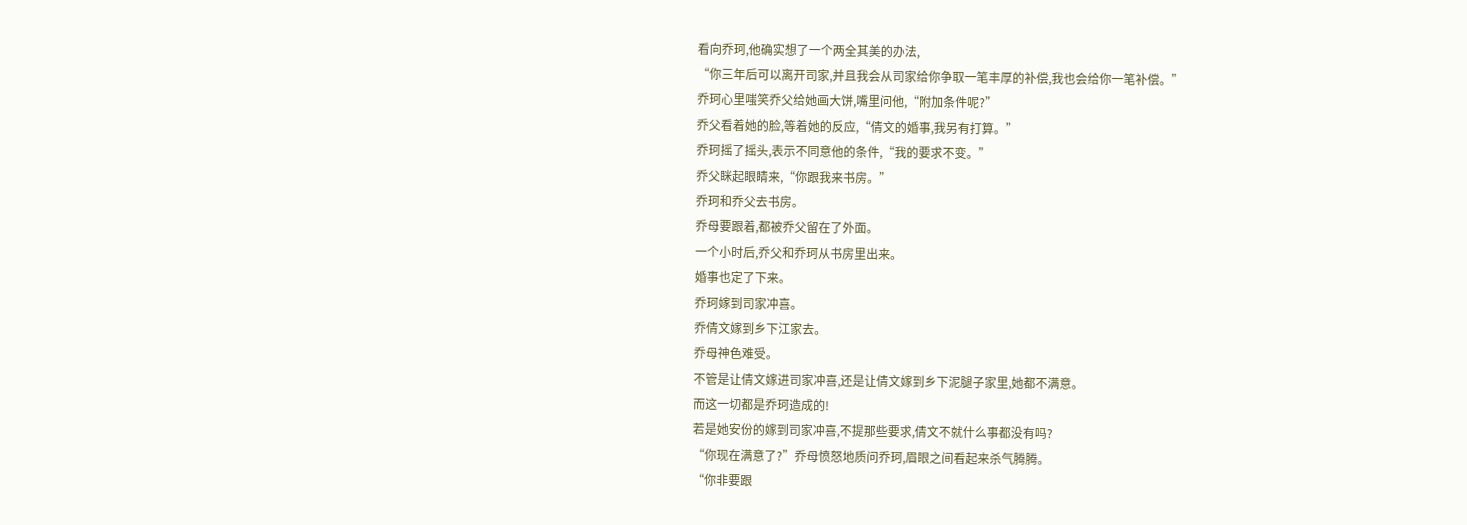看向乔珂,他确实想了一个两全其美的办法,
“你三年后可以离开司家,并且我会从司家给你争取一笔丰厚的补偿,我也会给你一笔补偿。”
乔珂心里嗤笑乔父给她画大饼,嘴里问他,“附加条件呢?”
乔父看着她的脸,等着她的反应,“倩文的婚事,我另有打算。”
乔珂摇了摇头,表示不同意他的条件,“我的要求不变。”
乔父眯起眼睛来,“你跟我来书房。”
乔珂和乔父去书房。
乔母要跟着,都被乔父留在了外面。
一个小时后,乔父和乔珂从书房里出来。
婚事也定了下来。
乔珂嫁到司家冲喜。
乔倩文嫁到乡下江家去。
乔母神色难受。
不管是让倩文嫁进司家冲喜,还是让倩文嫁到乡下泥腿子家里,她都不满意。
而这一切都是乔珂造成的!
若是她安份的嫁到司家冲喜,不提那些要求,倩文不就什么事都没有吗?
“你现在满意了?”乔母愤怒地质问乔珂,眉眼之间看起来杀气腾腾。
“你非要跟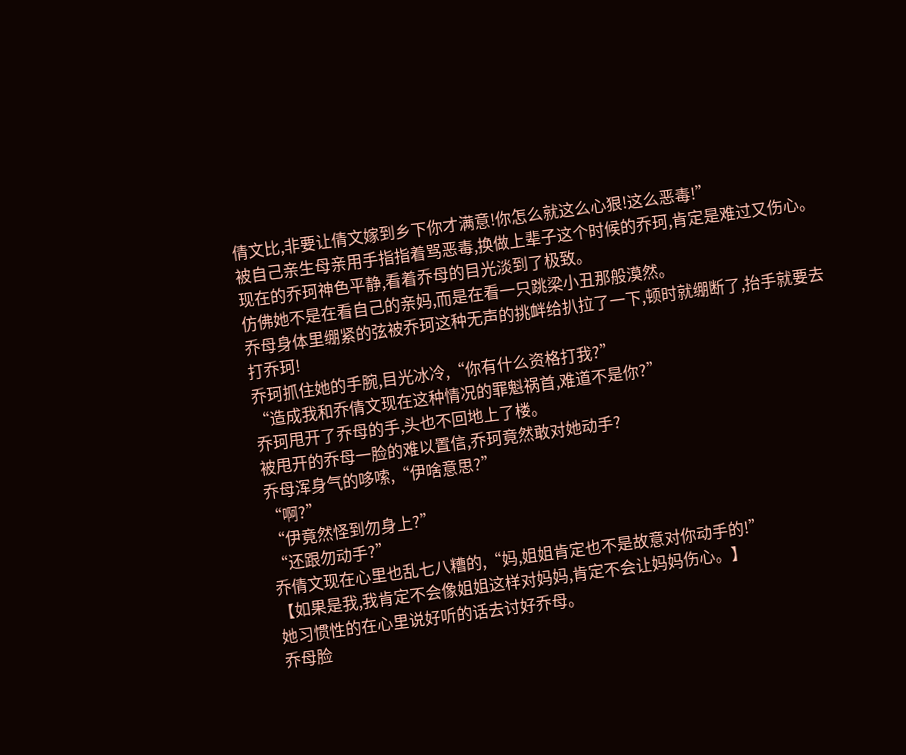倩文比,非要让倩文嫁到乡下你才满意!你怎么就这么心狠!这么恶毒!”
被自己亲生母亲用手指指着骂恶毒,换做上辈子这个时候的乔珂,肯定是难过又伤心。
现在的乔珂神色平静,看着乔母的目光淡到了极致。
仿佛她不是在看自己的亲妈,而是在看一只跳梁小丑那般漠然。
乔母身体里绷紧的弦被乔珂这种无声的挑衅给扒拉了一下,顿时就绷断了,抬手就要去打乔珂!
乔珂抓住她的手腕,目光冰冷,“你有什么资格打我?”
“造成我和乔倩文现在这种情况的罪魁祸首,难道不是你?”
乔珂甩开了乔母的手,头也不回地上了楼。
被甩开的乔母一脸的难以置信,乔珂竟然敢对她动手?
乔母浑身气的哆嗦,“伊啥意思?”
“啊?”
“伊竟然怪到勿身上?”
“还跟勿动手?”
乔倩文现在心里也乱七八糟的,“妈,姐姐肯定也不是故意对你动手的!”
【如果是我,我肯定不会像姐姐这样对妈妈,肯定不会让妈妈伤心。】
她习惯性的在心里说好听的话去讨好乔母。
乔母脸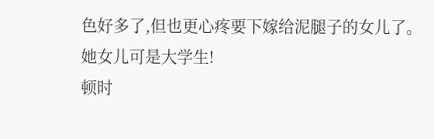色好多了,但也更心疼要下嫁给泥腿子的女儿了。
她女儿可是大学生!
顿时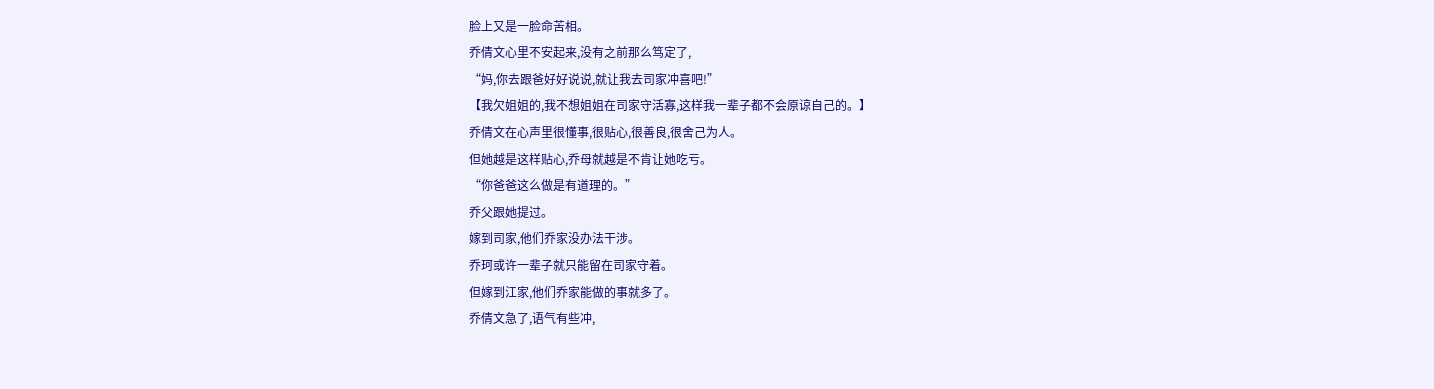脸上又是一脸命苦相。
乔倩文心里不安起来,没有之前那么笃定了,
“妈,你去跟爸好好说说,就让我去司家冲喜吧!”
【我欠姐姐的,我不想姐姐在司家守活寡,这样我一辈子都不会原谅自己的。】
乔倩文在心声里很懂事,很贴心,很善良,很舍己为人。
但她越是这样贴心,乔母就越是不肯让她吃亏。
“你爸爸这么做是有道理的。”
乔父跟她提过。
嫁到司家,他们乔家没办法干涉。
乔珂或许一辈子就只能留在司家守着。
但嫁到江家,他们乔家能做的事就多了。
乔倩文急了,语气有些冲,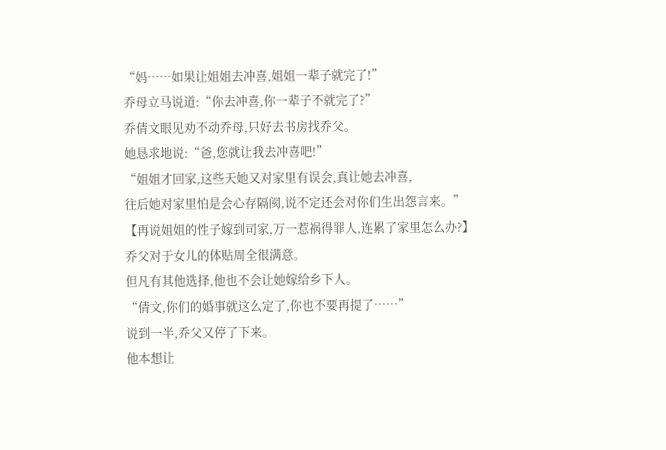“妈……如果让姐姐去冲喜,姐姐一辈子就完了!”
乔母立马说道:“你去冲喜,你一辈子不就完了?”
乔倩文眼见劝不动乔母,只好去书房找乔父。
她恳求地说:“爸,您就让我去冲喜吧!”
“姐姐才回家,这些天她又对家里有误会,真让她去冲喜,
往后她对家里怕是会心存隔阂,说不定还会对你们生出怨言来。”
【再说姐姐的性子嫁到司家,万一惹祸得罪人,连累了家里怎么办?】
乔父对于女儿的体贴周全很满意。
但凡有其他选择,他也不会让她嫁给乡下人。
“倩文,你们的婚事就这么定了,你也不要再提了……”
说到一半,乔父又停了下来。
他本想让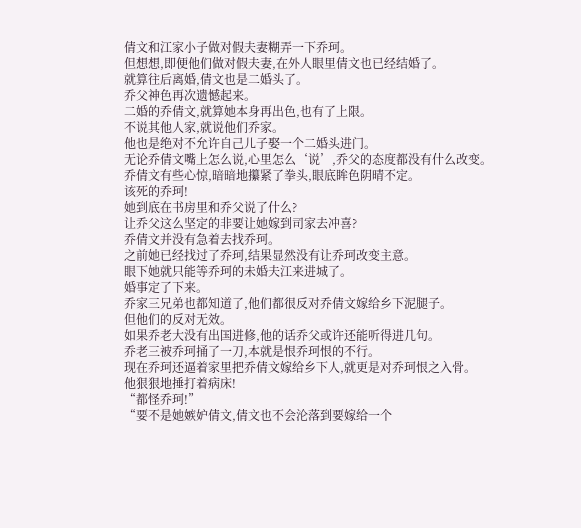倩文和江家小子做对假夫妻糊弄一下乔珂。
但想想,即便他们做对假夫妻,在外人眼里倩文也已经结婚了。
就算往后离婚,倩文也是二婚头了。
乔父神色再次遗憾起来。
二婚的乔倩文,就算她本身再出色,也有了上限。
不说其他人家,就说他们乔家。
他也是绝对不允许自己儿子娶一个二婚头进门。
无论乔倩文嘴上怎么说,心里怎么‘说’,乔父的态度都没有什么改变。
乔倩文有些心惊,暗暗地攥紧了拳头,眼底眸色阴晴不定。
该死的乔珂!
她到底在书房里和乔父说了什么?
让乔父这么坚定的非要让她嫁到司家去冲喜?
乔倩文并没有急着去找乔珂。
之前她已经找过了乔珂,结果显然没有让乔珂改变主意。
眼下她就只能等乔珂的未婚夫江来进城了。
婚事定了下来。
乔家三兄弟也都知道了,他们都很反对乔倩文嫁给乡下泥腿子。
但他们的反对无效。
如果乔老大没有出国进修,他的话乔父或许还能听得进几句。
乔老三被乔珂捅了一刀,本就是恨乔珂恨的不行。
现在乔珂还逼着家里把乔倩文嫁给乡下人,就更是对乔珂恨之入骨。
他狠狠地捶打着病床!
“都怪乔珂!”
“要不是她嫉妒倩文,倩文也不会沦落到要嫁给一个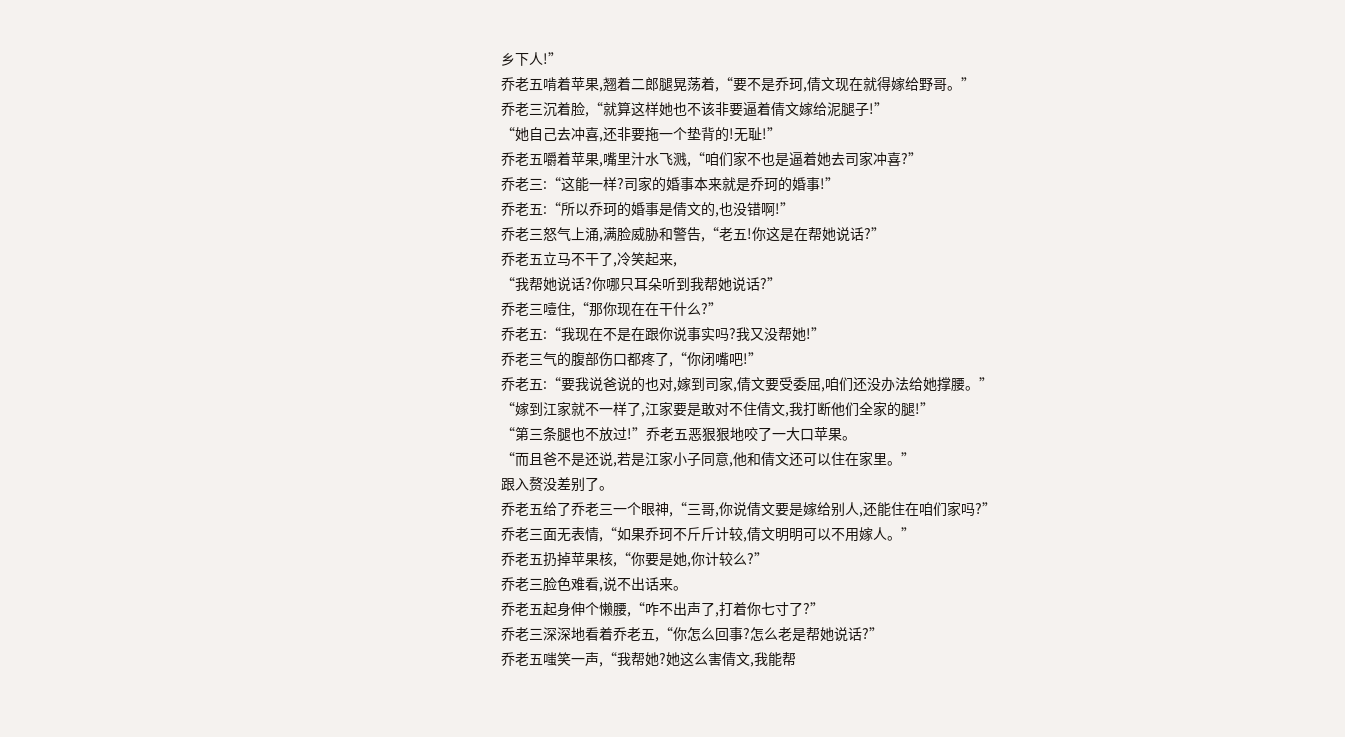乡下人!”
乔老五啃着苹果,翘着二郎腿晃荡着,“要不是乔珂,倩文现在就得嫁给野哥。”
乔老三沉着脸,“就算这样她也不该非要逼着倩文嫁给泥腿子!”
“她自己去冲喜,还非要拖一个垫背的!无耻!”
乔老五嚼着苹果,嘴里汁水飞溅,“咱们家不也是逼着她去司家冲喜?”
乔老三:“这能一样?司家的婚事本来就是乔珂的婚事!”
乔老五:“所以乔珂的婚事是倩文的,也没错啊!”
乔老三怒气上涌,满脸威胁和警告,“老五!你这是在帮她说话?”
乔老五立马不干了,冷笑起来,
“我帮她说话?你哪只耳朵听到我帮她说话?”
乔老三噎住,“那你现在在干什么?”
乔老五:“我现在不是在跟你说事实吗?我又没帮她!”
乔老三气的腹部伤口都疼了,“你闭嘴吧!”
乔老五:“要我说爸说的也对,嫁到司家,倩文要受委屈,咱们还没办法给她撑腰。”
“嫁到江家就不一样了,江家要是敢对不住倩文,我打断他们全家的腿!”
“第三条腿也不放过!”乔老五恶狠狠地咬了一大口苹果。
“而且爸不是还说,若是江家小子同意,他和倩文还可以住在家里。”
跟入赘没差别了。
乔老五给了乔老三一个眼神,“三哥,你说倩文要是嫁给别人,还能住在咱们家吗?”
乔老三面无表情,“如果乔珂不斤斤计较,倩文明明可以不用嫁人。”
乔老五扔掉苹果核,“你要是她,你计较么?”
乔老三脸色难看,说不出话来。
乔老五起身伸个懒腰,“咋不出声了,打着你七寸了?”
乔老三深深地看着乔老五,“你怎么回事?怎么老是帮她说话?”
乔老五嗤笑一声,“我帮她?她这么害倩文,我能帮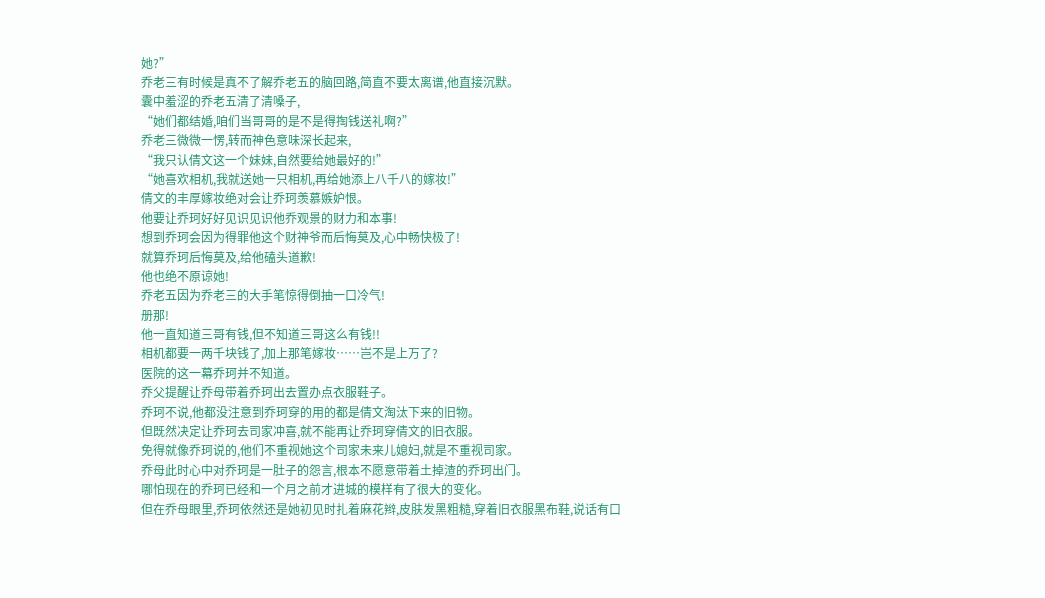她?”
乔老三有时候是真不了解乔老五的脑回路,简直不要太离谱,他直接沉默。
囊中羞涩的乔老五清了清嗓子,
“她们都结婚,咱们当哥哥的是不是得掏钱送礼啊?”
乔老三微微一愣,转而神色意味深长起来,
“我只认倩文这一个妹妹,自然要给她最好的!”
“她喜欢相机,我就送她一只相机,再给她添上八千八的嫁妆!”
倩文的丰厚嫁妆绝对会让乔珂羡慕嫉妒恨。
他要让乔珂好好见识见识他乔观景的财力和本事!
想到乔珂会因为得罪他这个财神爷而后悔莫及,心中畅快极了!
就算乔珂后悔莫及,给他磕头道歉!
他也绝不原谅她!
乔老五因为乔老三的大手笔惊得倒抽一口冷气!
册那!
他一直知道三哥有钱,但不知道三哥这么有钱!!
相机都要一两千块钱了,加上那笔嫁妆……岂不是上万了?
医院的这一幕乔珂并不知道。
乔父提醒让乔母带着乔珂出去置办点衣服鞋子。
乔珂不说,他都没注意到乔珂穿的用的都是倩文淘汰下来的旧物。
但既然决定让乔珂去司家冲喜,就不能再让乔珂穿倩文的旧衣服。
免得就像乔珂说的,他们不重视她这个司家未来儿媳妇,就是不重视司家。
乔母此时心中对乔珂是一肚子的怨言,根本不愿意带着土掉渣的乔珂出门。
哪怕现在的乔珂已经和一个月之前才进城的模样有了很大的变化。
但在乔母眼里,乔珂依然还是她初见时扎着麻花辫,皮肤发黑粗糙,穿着旧衣服黑布鞋,说话有口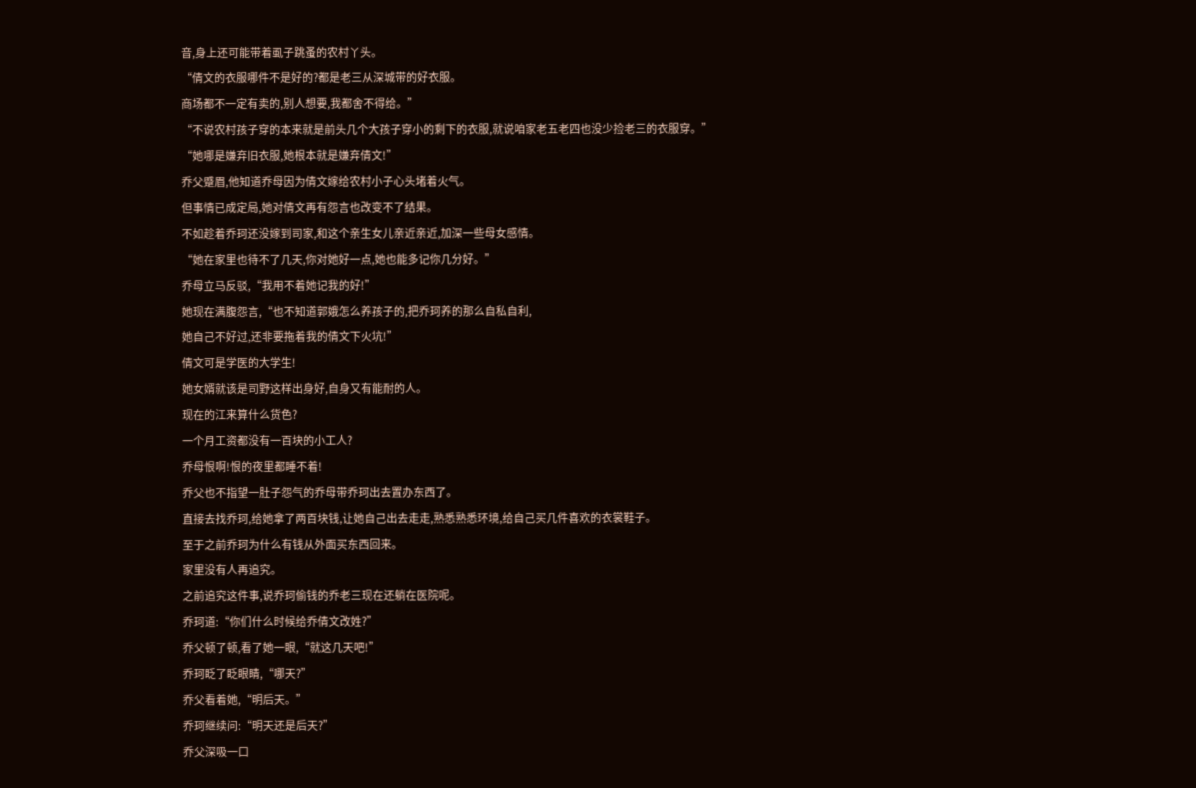音,身上还可能带着虱子跳蚤的农村丫头。
“倩文的衣服哪件不是好的?都是老三从深城带的好衣服。
商场都不一定有卖的,别人想要,我都舍不得给。”
“不说农村孩子穿的本来就是前头几个大孩子穿小的剩下的衣服,就说咱家老五老四也没少捡老三的衣服穿。”
“她哪是嫌弃旧衣服,她根本就是嫌弃倩文!”
乔父蹙眉,他知道乔母因为倩文嫁给农村小子心头堵着火气。
但事情已成定局,她对倩文再有怨言也改变不了结果。
不如趁着乔珂还没嫁到司家,和这个亲生女儿亲近亲近,加深一些母女感情。
“她在家里也待不了几天,你对她好一点,她也能多记你几分好。”
乔母立马反驳,“我用不着她记我的好!”
她现在满腹怨言,“也不知道郭娥怎么养孩子的,把乔珂养的那么自私自利,
她自己不好过,还非要拖着我的倩文下火坑!”
倩文可是学医的大学生!
她女婿就该是司野这样出身好,自身又有能耐的人。
现在的江来算什么货色?
一个月工资都没有一百块的小工人?
乔母恨啊!恨的夜里都睡不着!
乔父也不指望一肚子怨气的乔母带乔珂出去置办东西了。
直接去找乔珂,给她拿了两百块钱,让她自己出去走走,熟悉熟悉环境,给自己买几件喜欢的衣裳鞋子。
至于之前乔珂为什么有钱从外面买东西回来。
家里没有人再追究。
之前追究这件事,说乔珂偷钱的乔老三现在还躺在医院呢。
乔珂道:“你们什么时候给乔倩文改姓?”
乔父顿了顿,看了她一眼,“就这几天吧!”
乔珂眨了眨眼睛,“哪天?”
乔父看着她,“明后天。”
乔珂继续问:“明天还是后天?”
乔父深吸一口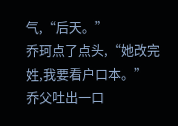气,“后天。”
乔珂点了点头,“她改完姓,我要看户口本。”
乔父吐出一口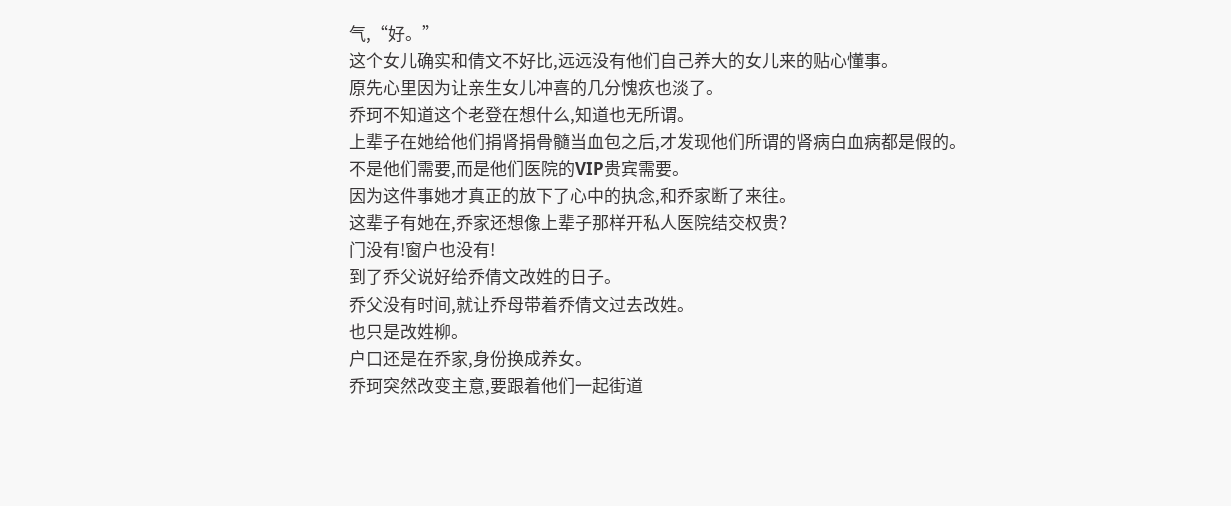气,“好。”
这个女儿确实和倩文不好比,远远没有他们自己养大的女儿来的贴心懂事。
原先心里因为让亲生女儿冲喜的几分愧疚也淡了。
乔珂不知道这个老登在想什么,知道也无所谓。
上辈子在她给他们捐肾捐骨髓当血包之后,才发现他们所谓的肾病白血病都是假的。
不是他们需要,而是他们医院的VIP贵宾需要。
因为这件事她才真正的放下了心中的执念,和乔家断了来往。
这辈子有她在,乔家还想像上辈子那样开私人医院结交权贵?
门没有!窗户也没有!
到了乔父说好给乔倩文改姓的日子。
乔父没有时间,就让乔母带着乔倩文过去改姓。
也只是改姓柳。
户口还是在乔家,身份换成养女。
乔珂突然改变主意,要跟着他们一起街道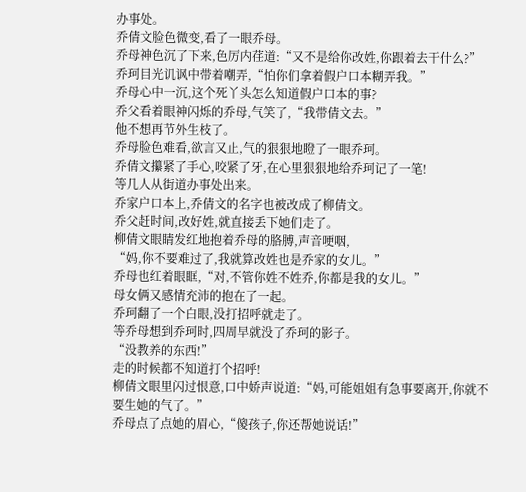办事处。
乔倩文脸色微变,看了一眼乔母。
乔母神色沉了下来,色厉内荏道:“又不是给你改姓,你跟着去干什么?”
乔珂目光讥讽中带着嘲弄,“怕你们拿着假户口本糊弄我。”
乔母心中一沉,这个死丫头怎么知道假户口本的事?
乔父看着眼神闪烁的乔母,气笑了,“我带倩文去。”
他不想再节外生枝了。
乔母脸色难看,欲言又止,气的狠狠地瞪了一眼乔珂。
乔倩文攥紧了手心,咬紧了牙,在心里狠狠地给乔珂记了一笔!
等几人从街道办事处出来。
乔家户口本上,乔倩文的名字也被改成了柳倩文。
乔父赶时间,改好姓,就直接丢下她们走了。
柳倩文眼睛发红地抱着乔母的胳膊,声音哽咽,
“妈,你不要难过了,我就算改姓也是乔家的女儿。”
乔母也红着眼眶,“对,不管你姓不姓乔,你都是我的女儿。”
母女俩又感情充沛的抱在了一起。
乔珂翻了一个白眼,没打招呼就走了。
等乔母想到乔珂时,四周早就没了乔珂的影子。
“没教养的东西!”
走的时候都不知道打个招呼!
柳倩文眼里闪过恨意,口中娇声说道:“妈,可能姐姐有急事要离开,你就不要生她的气了。”
乔母点了点她的眉心,“傻孩子,你还帮她说话!”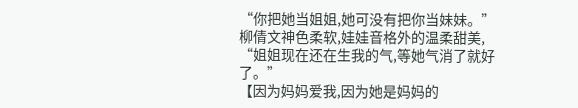“你把她当姐姐,她可没有把你当妹妹。”
柳倩文神色柔软,娃娃音格外的温柔甜美,
“姐姐现在还在生我的气,等她气消了就好了。”
【因为妈妈爱我,因为她是妈妈的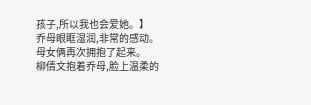孩子,所以我也会爱她。】
乔母眼眶湿润,非常的感动。
母女俩再次拥抱了起来。
柳倩文抱着乔母,脸上温柔的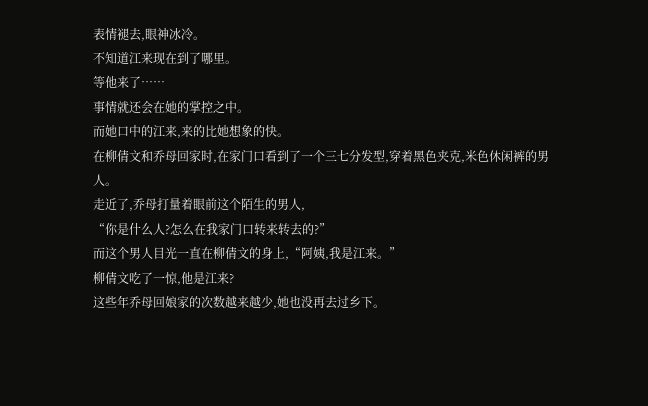表情褪去,眼神冰冷。
不知道江来现在到了哪里。
等他来了……
事情就还会在她的掌控之中。
而她口中的江来,来的比她想象的快。
在柳倩文和乔母回家时,在家门口看到了一个三七分发型,穿着黑色夹克,米色休闲裤的男人。
走近了,乔母打量着眼前这个陌生的男人,
“你是什么人?怎么在我家门口转来转去的?”
而这个男人目光一直在柳倩文的身上,“阿姨,我是江来。”
柳倩文吃了一惊,他是江来?
这些年乔母回娘家的次数越来越少,她也没再去过乡下。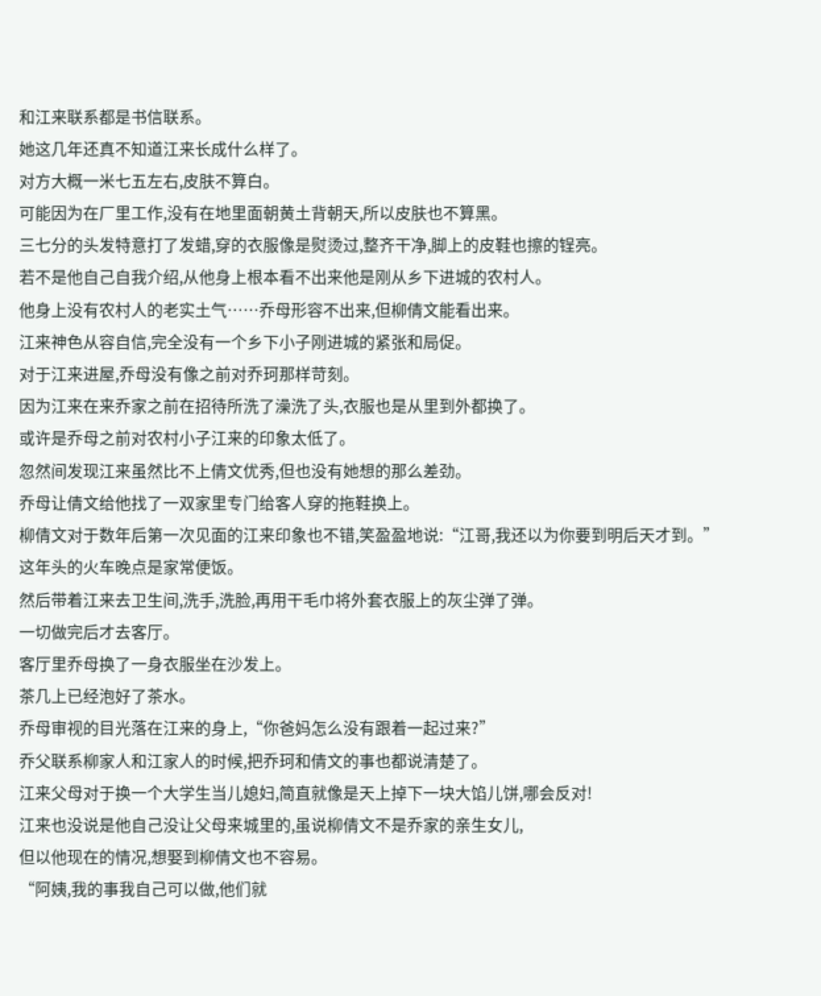和江来联系都是书信联系。
她这几年还真不知道江来长成什么样了。
对方大概一米七五左右,皮肤不算白。
可能因为在厂里工作,没有在地里面朝黄土背朝天,所以皮肤也不算黑。
三七分的头发特意打了发蜡,穿的衣服像是熨烫过,整齐干净,脚上的皮鞋也擦的锃亮。
若不是他自己自我介绍,从他身上根本看不出来他是刚从乡下进城的农村人。
他身上没有农村人的老实土气……乔母形容不出来,但柳倩文能看出来。
江来神色从容自信,完全没有一个乡下小子刚进城的紧张和局促。
对于江来进屋,乔母没有像之前对乔珂那样苛刻。
因为江来在来乔家之前在招待所洗了澡洗了头,衣服也是从里到外都换了。
或许是乔母之前对农村小子江来的印象太低了。
忽然间发现江来虽然比不上倩文优秀,但也没有她想的那么差劲。
乔母让倩文给他找了一双家里专门给客人穿的拖鞋换上。
柳倩文对于数年后第一次见面的江来印象也不错,笑盈盈地说:“江哥,我还以为你要到明后天才到。”
这年头的火车晚点是家常便饭。
然后带着江来去卫生间,洗手,洗脸,再用干毛巾将外套衣服上的灰尘弹了弹。
一切做完后才去客厅。
客厅里乔母换了一身衣服坐在沙发上。
茶几上已经泡好了茶水。
乔母审视的目光落在江来的身上,“你爸妈怎么没有跟着一起过来?”
乔父联系柳家人和江家人的时候,把乔珂和倩文的事也都说清楚了。
江来父母对于换一个大学生当儿媳妇,简直就像是天上掉下一块大馅儿饼,哪会反对!
江来也没说是他自己没让父母来城里的,虽说柳倩文不是乔家的亲生女儿,
但以他现在的情况,想娶到柳倩文也不容易。
“阿姨,我的事我自己可以做,他们就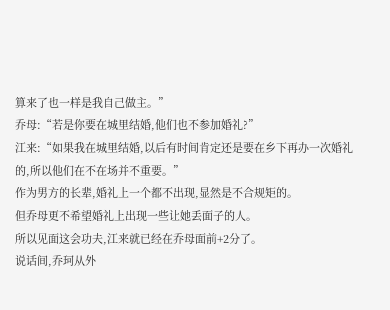算来了也一样是我自己做主。”
乔母:“若是你要在城里结婚,他们也不参加婚礼?”
江来:“如果我在城里结婚,以后有时间肯定还是要在乡下再办一次婚礼的,所以他们在不在场并不重要。”
作为男方的长辈,婚礼上一个都不出现,显然是不合规矩的。
但乔母更不希望婚礼上出现一些让她丢面子的人。
所以见面这会功夫,江来就已经在乔母面前+2分了。
说话间,乔珂从外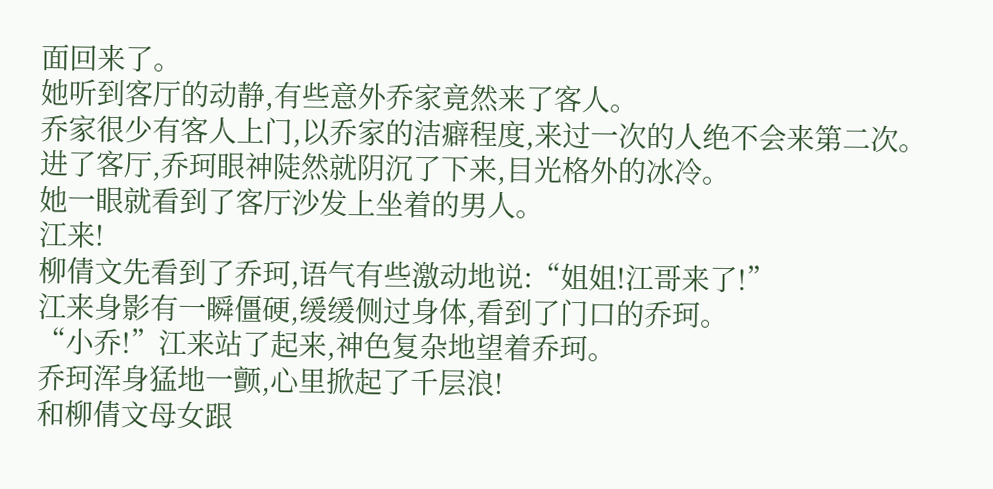面回来了。
她听到客厅的动静,有些意外乔家竟然来了客人。
乔家很少有客人上门,以乔家的洁癖程度,来过一次的人绝不会来第二次。
进了客厅,乔珂眼神陡然就阴沉了下来,目光格外的冰冷。
她一眼就看到了客厅沙发上坐着的男人。
江来!
柳倩文先看到了乔珂,语气有些激动地说:“姐姐!江哥来了!”
江来身影有一瞬僵硬,缓缓侧过身体,看到了门口的乔珂。
“小乔!”江来站了起来,神色复杂地望着乔珂。
乔珂浑身猛地一颤,心里掀起了千层浪!
和柳倩文母女跟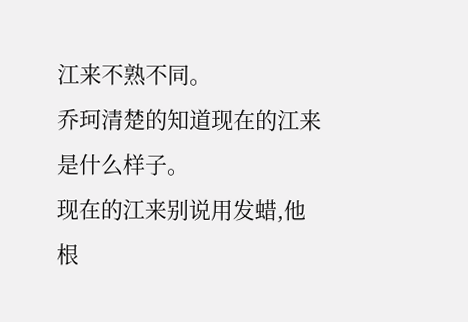江来不熟不同。
乔珂清楚的知道现在的江来是什么样子。
现在的江来别说用发蜡,他根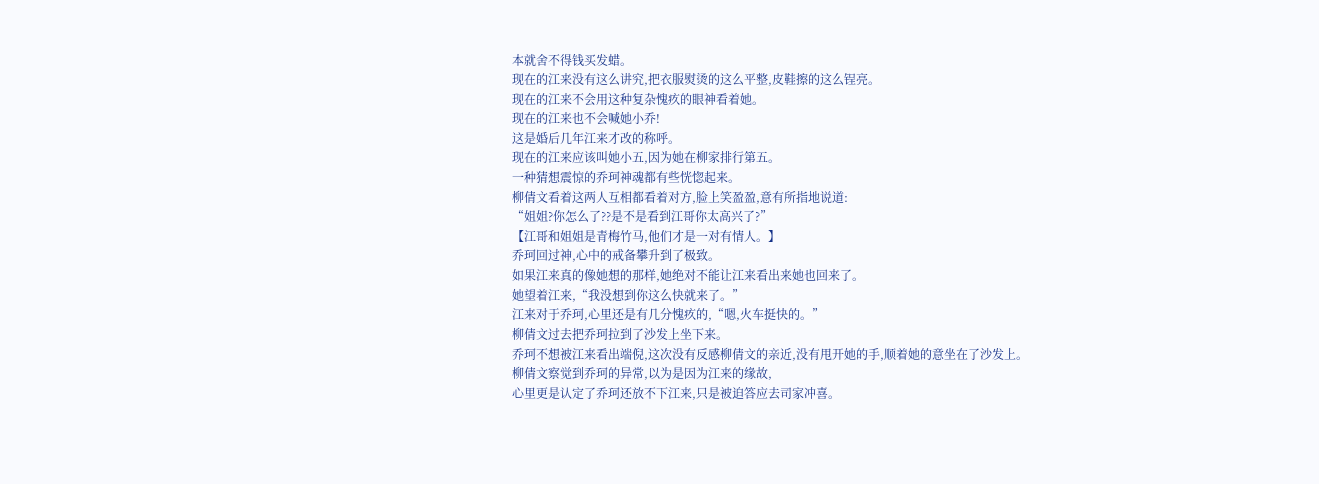本就舍不得钱买发蜡。
现在的江来没有这么讲究,把衣服熨烫的这么平整,皮鞋擦的这么锃亮。
现在的江来不会用这种复杂愧疚的眼神看着她。
现在的江来也不会喊她小乔!
这是婚后几年江来才改的称呼。
现在的江来应该叫她小五,因为她在柳家排行第五。
一种猜想震惊的乔珂神魂都有些恍惚起来。
柳倩文看着这两人互相都看着对方,脸上笑盈盈,意有所指地说道:
“姐姐?你怎么了??是不是看到江哥你太高兴了?”
【江哥和姐姐是青梅竹马,他们才是一对有情人。】
乔珂回过神,心中的戒备攀升到了极致。
如果江来真的像她想的那样,她绝对不能让江来看出来她也回来了。
她望着江来,“我没想到你这么快就来了。”
江来对于乔珂,心里还是有几分愧疚的,“嗯,火车挺快的。”
柳倩文过去把乔珂拉到了沙发上坐下来。
乔珂不想被江来看出端倪,这次没有反感柳倩文的亲近,没有甩开她的手,顺着她的意坐在了沙发上。
柳倩文察觉到乔珂的异常,以为是因为江来的缘故,
心里更是认定了乔珂还放不下江来,只是被迫答应去司家冲喜。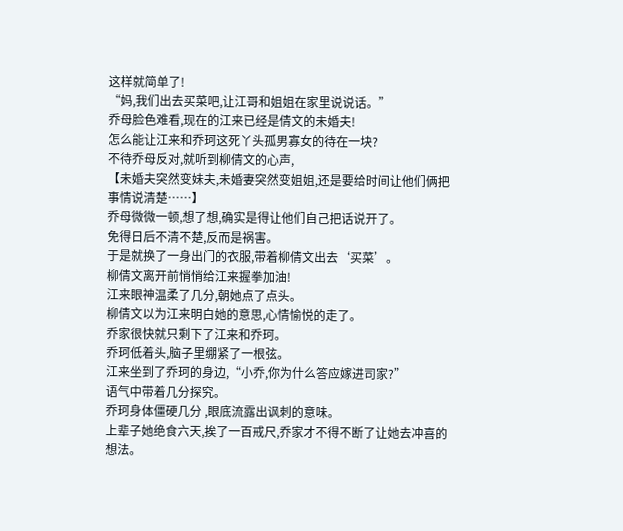这样就简单了!
“妈,我们出去买菜吧,让江哥和姐姐在家里说说话。”
乔母脸色难看,现在的江来已经是倩文的未婚夫!
怎么能让江来和乔珂这死丫头孤男寡女的待在一块?
不待乔母反对,就听到柳倩文的心声,
【未婚夫突然变妹夫,未婚妻突然变姐姐,还是要给时间让他们俩把事情说清楚……】
乔母微微一顿,想了想,确实是得让他们自己把话说开了。
免得日后不清不楚,反而是祸害。
于是就换了一身出门的衣服,带着柳倩文出去‘买菜’。
柳倩文离开前悄悄给江来握拳加油!
江来眼神温柔了几分,朝她点了点头。
柳倩文以为江来明白她的意思,心情愉悦的走了。
乔家很快就只剩下了江来和乔珂。
乔珂低着头,脑子里绷紧了一根弦。
江来坐到了乔珂的身边,“小乔,你为什么答应嫁进司家?”
语气中带着几分探究。
乔珂身体僵硬几分 ,眼底流露出讽刺的意味。
上辈子她绝食六天,挨了一百戒尺,乔家才不得不断了让她去冲喜的想法。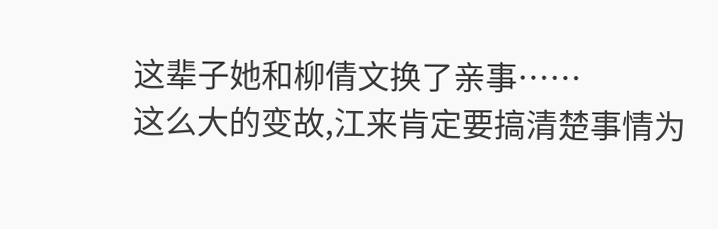这辈子她和柳倩文换了亲事……
这么大的变故,江来肯定要搞清楚事情为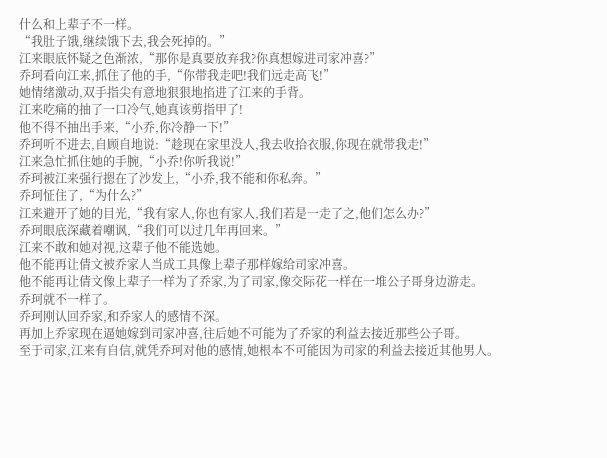什么和上辈子不一样。
“我肚子饿,继续饿下去,我会死掉的。”
江来眼底怀疑之色渐浓,“那你是真要放弃我?你真想嫁进司家冲喜?”
乔珂看向江来,抓住了他的手,“你带我走吧!我们远走高飞!”
她情绪激动,双手指尖有意地狠狠地掐进了江来的手背。
江来吃痛的抽了一口冷气,她真该剪指甲了!
他不得不抽出手来,“小乔,你冷静一下!”
乔珂听不进去,自顾自地说:“趁现在家里没人,我去收拾衣服,你现在就带我走!”
江来急忙抓住她的手腕,“小乔!你听我说!”
乔珂被江来强行摁在了沙发上,“小乔,我不能和你私奔。”
乔珂怔住了,“为什么?”
江来避开了她的目光,“我有家人,你也有家人,我们若是一走了之,他们怎么办?”
乔珂眼底深藏着嘲讽,“我们可以过几年再回来。”
江来不敢和她对视,这辈子他不能选她。
他不能再让倩文被乔家人当成工具像上辈子那样嫁给司家冲喜。
他不能再让倩文像上辈子一样为了乔家,为了司家,像交际花一样在一堆公子哥身边游走。
乔珂就不一样了。
乔珂刚认回乔家,和乔家人的感情不深。
再加上乔家现在逼她嫁到司家冲喜,往后她不可能为了乔家的利益去接近那些公子哥。
至于司家,江来有自信,就凭乔珂对他的感情,她根本不可能因为司家的利益去接近其他男人。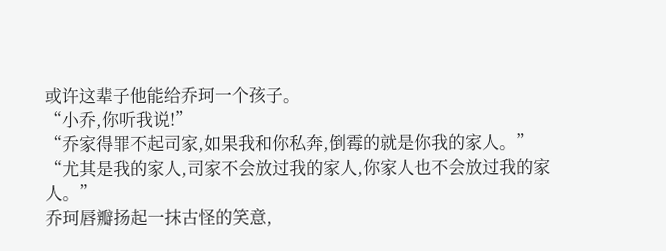或许这辈子他能给乔珂一个孩子。
“小乔,你听我说!”
“乔家得罪不起司家,如果我和你私奔,倒霉的就是你我的家人。”
“尤其是我的家人,司家不会放过我的家人,你家人也不会放过我的家人。”
乔珂唇瓣扬起一抹古怪的笑意,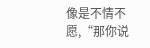像是不情不愿,“那你说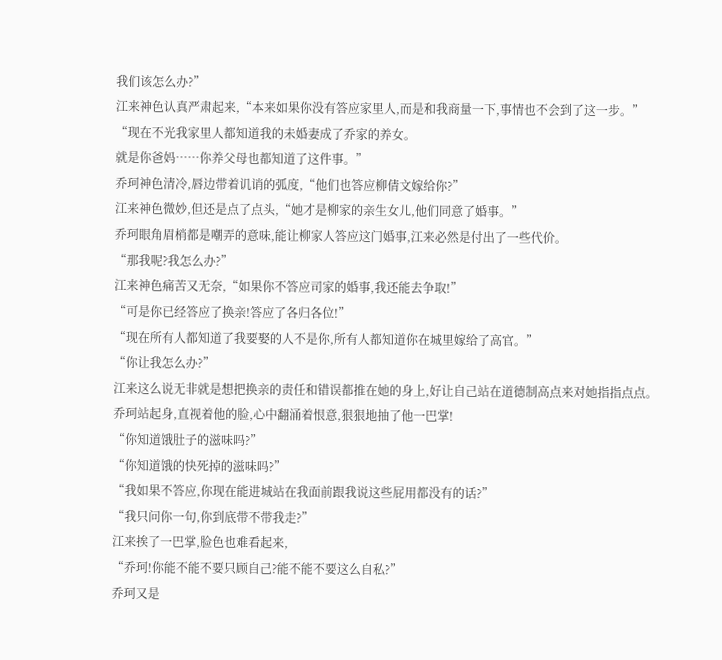我们该怎么办?”
江来神色认真严肃起来,“本来如果你没有答应家里人,而是和我商量一下,事情也不会到了这一步。”
“现在不光我家里人都知道我的未婚妻成了乔家的养女。
就是你爸妈……你养父母也都知道了这件事。”
乔珂神色清冷,唇边带着讥诮的弧度,“他们也答应柳倩文嫁给你?”
江来神色微妙,但还是点了点头,“她才是柳家的亲生女儿,他们同意了婚事。”
乔珂眼角眉梢都是嘲弄的意味,能让柳家人答应这门婚事,江来必然是付出了一些代价。
“那我呢?我怎么办?”
江来神色痛苦又无奈,“如果你不答应司家的婚事,我还能去争取!”
“可是你已经答应了换亲!答应了各归各位!”
“现在所有人都知道了我要娶的人不是你,所有人都知道你在城里嫁给了高官。”
“你让我怎么办?”
江来这么说无非就是想把换亲的责任和错误都推在她的身上,好让自己站在道德制高点来对她指指点点。
乔珂站起身,直视着他的脸,心中翻涌着恨意,狠狠地抽了他一巴掌!
“你知道饿肚子的滋味吗?”
“你知道饿的快死掉的滋味吗?”
“我如果不答应,你现在能进城站在我面前跟我说这些屁用都没有的话?”
“我只问你一句,你到底带不带我走?”
江来挨了一巴掌,脸色也难看起来,
“乔珂!你能不能不要只顾自己?能不能不要这么自私?”
乔珂又是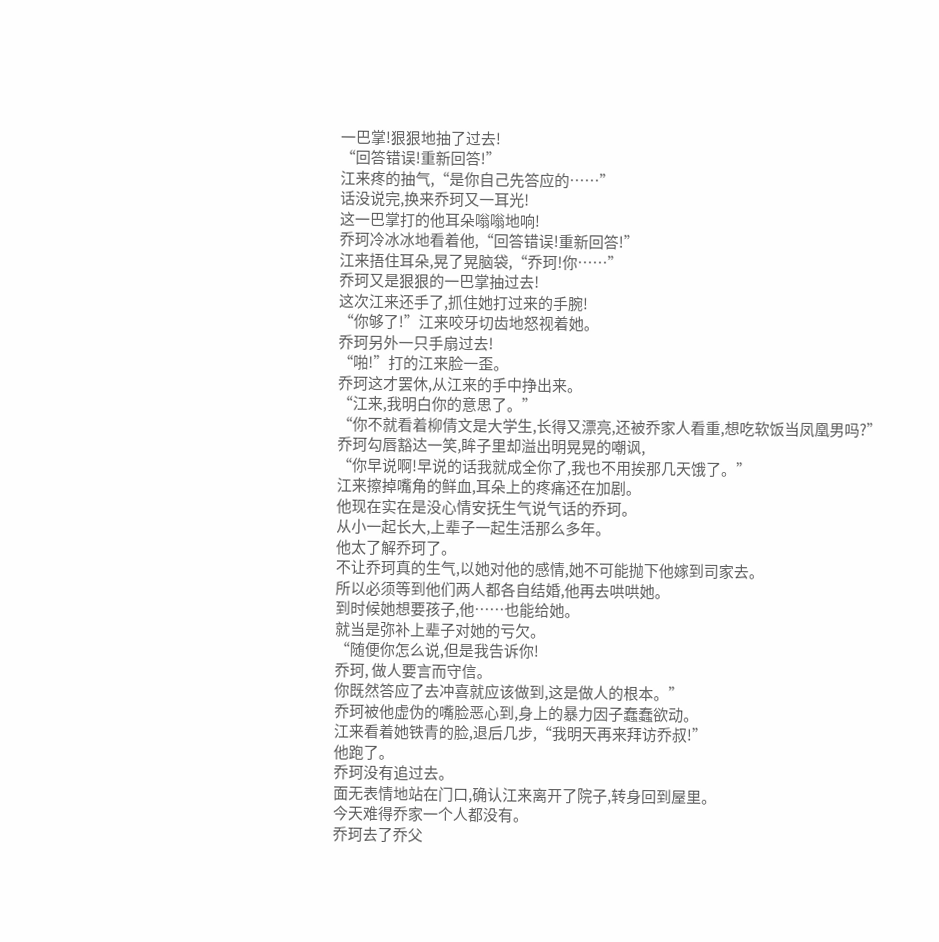一巴掌!狠狠地抽了过去!
“回答错误!重新回答!”
江来疼的抽气,“是你自己先答应的……”
话没说完,换来乔珂又一耳光!
这一巴掌打的他耳朵嗡嗡地响!
乔珂冷冰冰地看着他,“回答错误!重新回答!”
江来捂住耳朵,晃了晃脑袋,“乔珂!你……”
乔珂又是狠狠的一巴掌抽过去!
这次江来还手了,抓住她打过来的手腕!
“你够了!”江来咬牙切齿地怒视着她。
乔珂另外一只手扇过去!
“啪!”打的江来脸一歪。
乔珂这才罢休,从江来的手中挣出来。
“江来,我明白你的意思了。”
“你不就看着柳倩文是大学生,长得又漂亮,还被乔家人看重,想吃软饭当凤凰男吗?”
乔珂勾唇豁达一笑,眸子里却溢出明晃晃的嘲讽,
“你早说啊!早说的话我就成全你了,我也不用挨那几天饿了。”
江来擦掉嘴角的鲜血,耳朵上的疼痛还在加剧。
他现在实在是没心情安抚生气说气话的乔珂。
从小一起长大,上辈子一起生活那么多年。
他太了解乔珂了。
不让乔珂真的生气,以她对他的感情,她不可能抛下他嫁到司家去。
所以必须等到他们两人都各自结婚,他再去哄哄她。
到时候她想要孩子,他……也能给她。
就当是弥补上辈子对她的亏欠。
“随便你怎么说,但是我告诉你!
乔珂, 做人要言而守信。
你既然答应了去冲喜就应该做到,这是做人的根本。”
乔珂被他虚伪的嘴脸恶心到,身上的暴力因子蠢蠢欲动。
江来看着她铁青的脸,退后几步,“我明天再来拜访乔叔!”
他跑了。
乔珂没有追过去。
面无表情地站在门口,确认江来离开了院子,转身回到屋里。
今天难得乔家一个人都没有。
乔珂去了乔父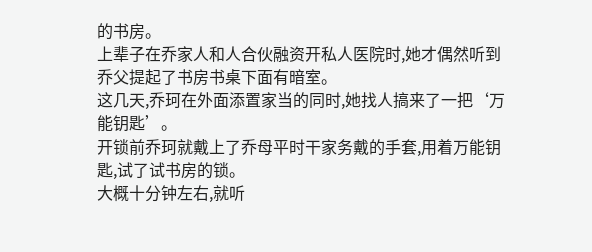的书房。
上辈子在乔家人和人合伙融资开私人医院时,她才偶然听到乔父提起了书房书桌下面有暗室。
这几天,乔珂在外面添置家当的同时,她找人搞来了一把‘万能钥匙’。
开锁前乔珂就戴上了乔母平时干家务戴的手套,用着万能钥匙,试了试书房的锁。
大概十分钟左右,就听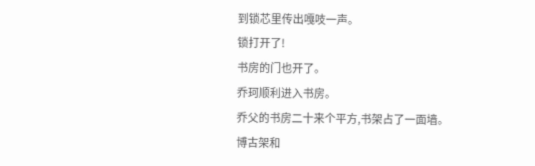到锁芯里传出嘎吱一声。
锁打开了!
书房的门也开了。
乔珂顺利进入书房。
乔父的书房二十来个平方,书架占了一面墙。
博古架和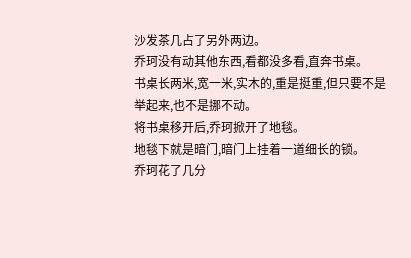沙发茶几占了另外两边。
乔珂没有动其他东西,看都没多看,直奔书桌。
书桌长两米,宽一米,实木的,重是挺重,但只要不是举起来,也不是挪不动。
将书桌移开后,乔珂掀开了地毯。
地毯下就是暗门,暗门上挂着一道细长的锁。
乔珂花了几分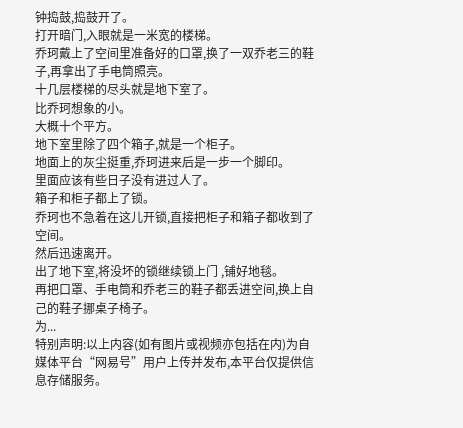钟捣鼓,捣鼓开了。
打开暗门,入眼就是一米宽的楼梯。
乔珂戴上了空间里准备好的口罩,换了一双乔老三的鞋子,再拿出了手电筒照亮。
十几层楼梯的尽头就是地下室了。
比乔珂想象的小。
大概十个平方。
地下室里除了四个箱子,就是一个柜子。
地面上的灰尘挺重,乔珂进来后是一步一个脚印。
里面应该有些日子没有进过人了。
箱子和柜子都上了锁。
乔珂也不急着在这儿开锁,直接把柜子和箱子都收到了空间。
然后迅速离开。
出了地下室,将没坏的锁继续锁上门 ,铺好地毯。
再把口罩、手电筒和乔老三的鞋子都丢进空间,换上自己的鞋子挪桌子椅子。
为...
特别声明:以上内容(如有图片或视频亦包括在内)为自媒体平台“网易号”用户上传并发布,本平台仅提供信息存储服务。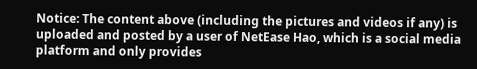Notice: The content above (including the pictures and videos if any) is uploaded and posted by a user of NetEase Hao, which is a social media platform and only provides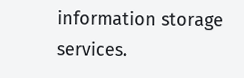information storage services.